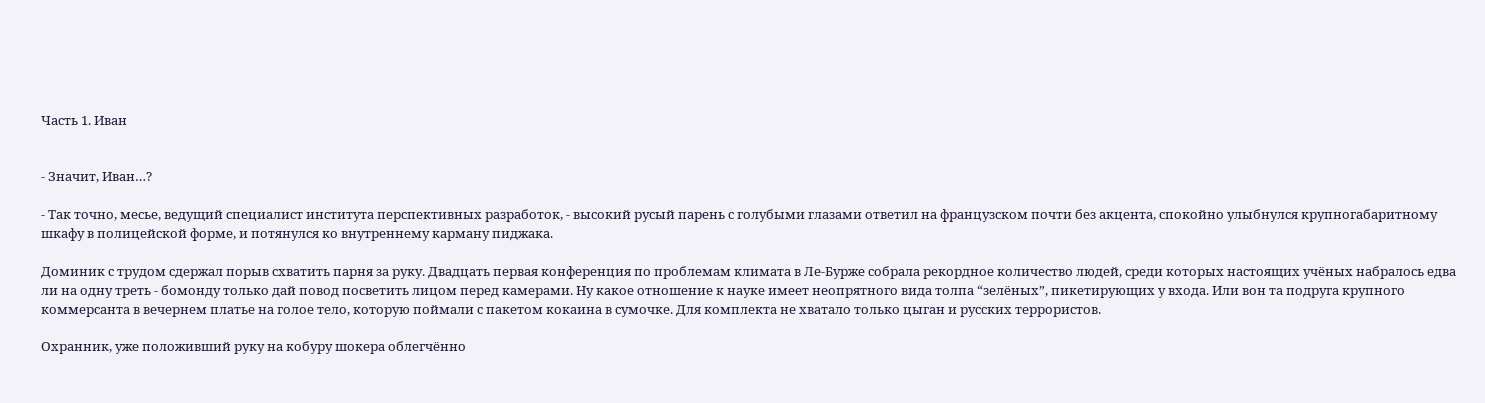Часть 1. Иван


- Значит, Иван…?

- Так точно, месье, ведущий специалист института перспективных разработок, - высокий русый парень с голубыми глазами ответил на французском почти без акцента, спокойно улыбнулся крупногабаритному шкафу в полицейской форме, и потянулся ко внутреннему карману пиджака.

Доминик с трудом сдержал порыв схватить парня за руку. Двадцать первая конференция по проблемам климата в Ле-Бурже собрала рекордное количество людей, среди которых настоящих учёных набралось едва ли на одну треть - бомонду только дай повод посветить лицом перед камерами. Ну какое отношение к науке имеет неопрятного вида толпа “зелёных”, пикетирующих у входа. Или вон та подруга крупного коммерсанта в вечернем платье на голое тело, которую поймали с пакетом кокаина в сумочке. Для комплекта не хватало только цыган и русских террористов.

Охранник, уже положивший руку на кобуру шокера облегчённо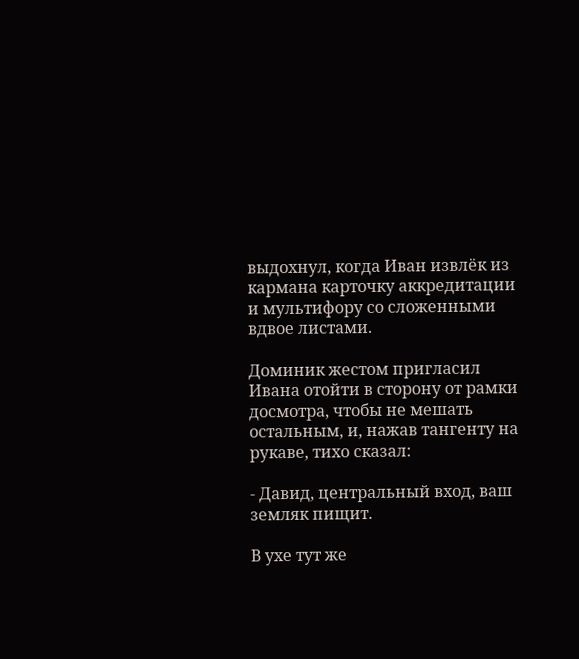выдохнул, когда Иван извлёк из кармана карточку аккредитации и мультифору со сложенными вдвое листами.

Доминик жестом пригласил Ивана отойти в сторону от рамки досмотра, чтобы не мешать остальным, и, нажав тангенту на рукаве, тихо сказал:

- Давид, центральный вход, ваш земляк пищит.

В ухе тут же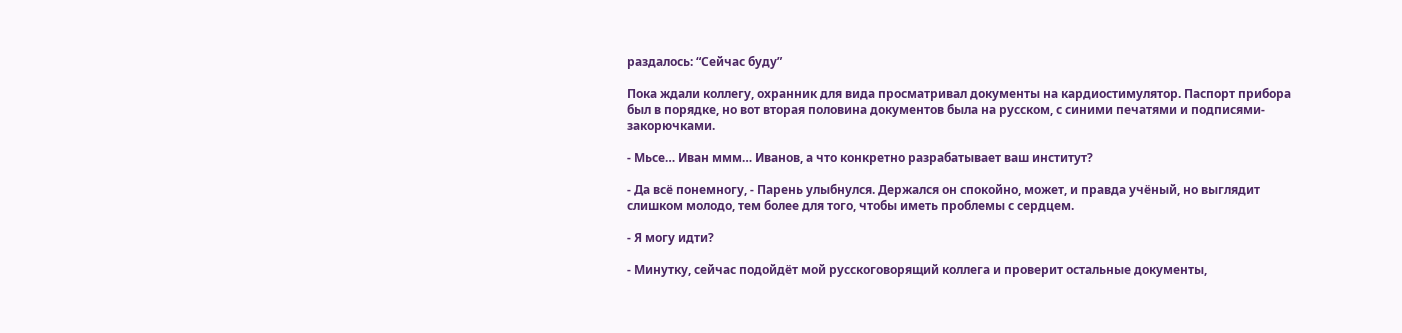раздалось: “Сейчас буду”

Пока ждали коллегу, охранник для вида просматривал документы на кардиостимулятор. Паспорт прибора был в порядке, но вот вторая половина документов была на русском, с синими печатями и подписями-закорючками.

- Мьсе… Иван ммм… Иванов, а что конкретно разрабатывает ваш институт?

- Да всё понемногу, - Парень улыбнулся. Держался он спокойно, может, и правда учёный, но выглядит слишком молодо, тем более для того, чтобы иметь проблемы с сердцем.

- Я могу идти?

- Минутку, сейчас подойдёт мой русскоговорящий коллега и проверит остальные документы,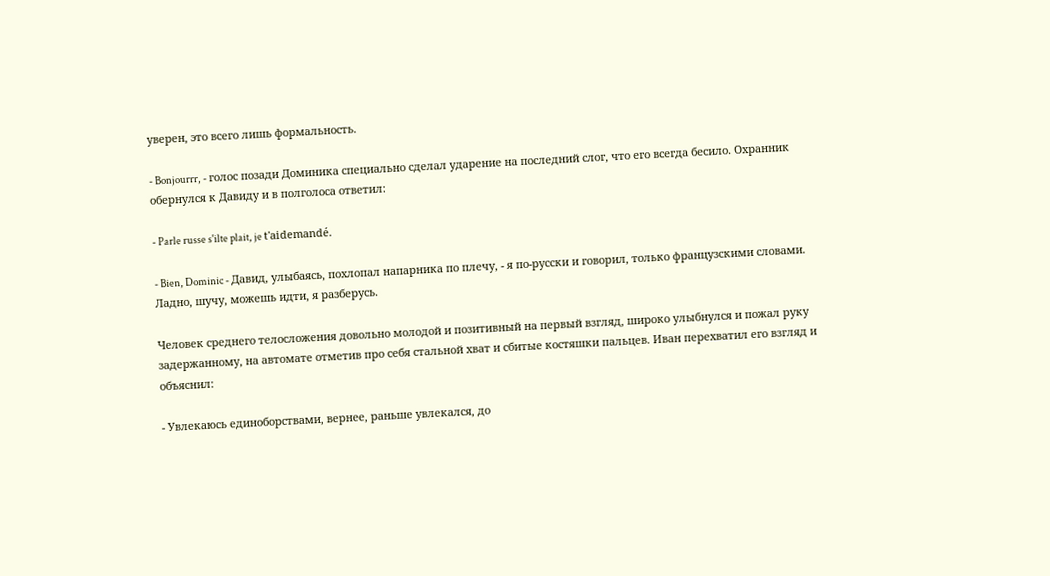уверен, это всего лишь формальность.

- Bonjourrr, - голос позади Доминика специально сделал ударение на последний слог, что его всегда бесило. Охранник обернулся к Давиду и в полголоса ответил:

- Parle russe s'ilte plait, je t'aidemandé.

- Bien, Dominic - Давид, улыбаясь, похлопал напарника по плечу, - я по-русски и говорил, только французскими словами. Ладно, шучу, можешь идти, я разберусь.

Человек среднего телосложения довольно молодой и позитивный на первый взгляд, широко улыбнулся и пожал руку задержанному, на автомате отметив про себя стальной хват и сбитые костяшки пальцев. Иван перехватил его взгляд и объяснил:

- Увлекаюсь единоборствами, вернее, раньше увлекался, до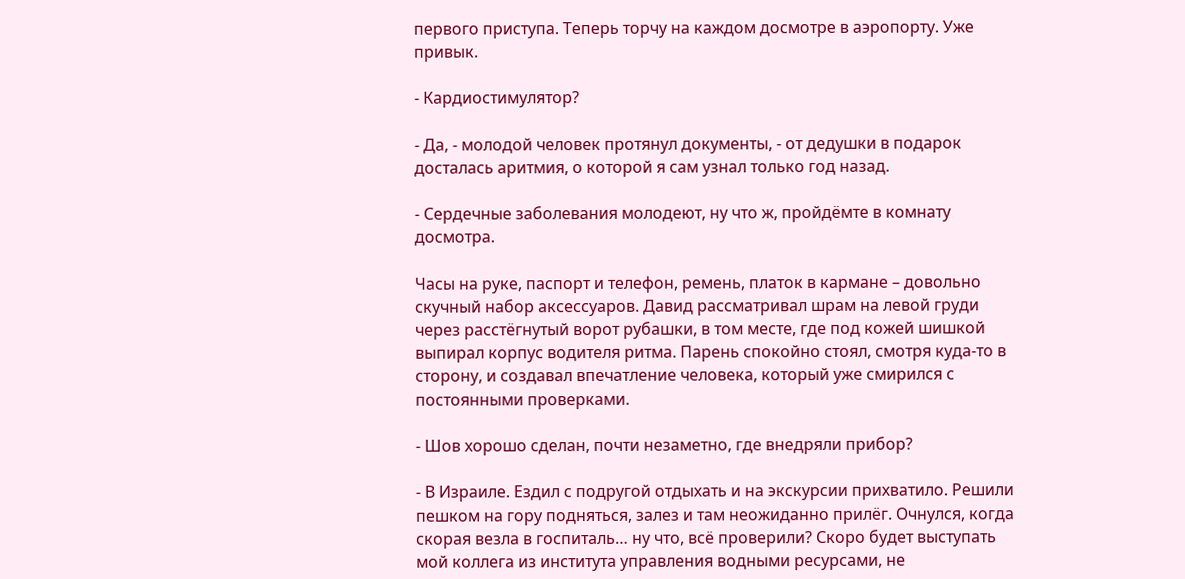первого приступа. Теперь торчу на каждом досмотре в аэропорту. Уже привык.

- Кардиостимулятор?

- Да, - молодой человек протянул документы, - от дедушки в подарок досталась аритмия, о которой я сам узнал только год назад.

- Сердечные заболевания молодеют, ну что ж, пройдёмте в комнату досмотра.

Часы на руке, паспорт и телефон, ремень, платок в кармане – довольно скучный набор аксессуаров. Давид рассматривал шрам на левой груди через расстёгнутый ворот рубашки, в том месте, где под кожей шишкой выпирал корпус водителя ритма. Парень спокойно стоял, смотря куда-то в сторону, и создавал впечатление человека, который уже смирился с постоянными проверками.

- Шов хорошо сделан, почти незаметно, где внедряли прибор?

- В Израиле. Ездил с подругой отдыхать и на экскурсии прихватило. Решили пешком на гору подняться, залез и там неожиданно прилёг. Очнулся, когда скорая везла в госпиталь… ну что, всё проверили? Скоро будет выступать мой коллега из института управления водными ресурсами, не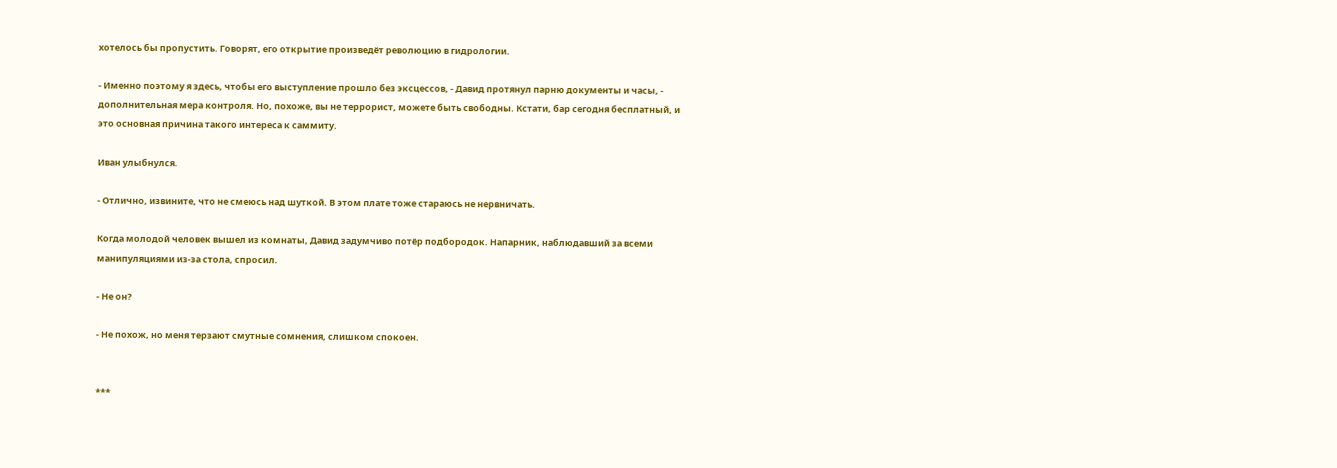хотелось бы пропустить. Говорят, его открытие произведёт революцию в гидрологии.

- Именно поэтому я здесь, чтобы его выступление прошло без эксцессов, - Давид протянул парню документы и часы, - дополнительная мера контроля. Но, похоже, вы не террорист, можете быть свободны. Кстати, бар сегодня бесплатный, и это основная причина такого интереса к саммиту.

Иван улыбнулся.

- Отлично, извините, что не смеюсь над шуткой. В этом плате тоже стараюсь не нервничать.

Когда молодой человек вышел из комнаты, Давид задумчиво потёр подбородок. Напарник, наблюдавший за всеми манипуляциями из-за стола, спросил.

- Не он?

- Не похож, но меня терзают смутные сомнения, слишком спокоен.


***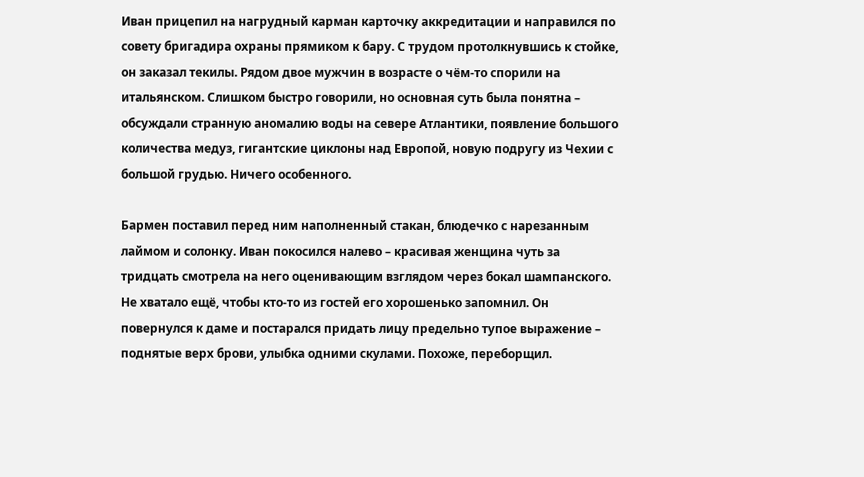Иван прицепил на нагрудный карман карточку аккредитации и направился по совету бригадира охраны прямиком к бару. С трудом протолкнувшись к стойке, он заказал текилы. Рядом двое мужчин в возрасте о чём-то спорили на итальянском. Слишком быстро говорили, но основная суть была понятна – обсуждали странную аномалию воды на севере Атлантики, появление большого количества медуз, гигантские циклоны над Европой, новую подругу из Чехии с большой грудью. Ничего особенного.

Бармен поставил перед ним наполненный стакан, блюдечко с нарезанным лаймом и солонку. Иван покосился налево – красивая женщина чуть за тридцать смотрела на него оценивающим взглядом через бокал шампанского. Не хватало ещё, чтобы кто-то из гостей его хорошенько запомнил. Он повернулся к даме и постарался придать лицу предельно тупое выражение – поднятые верх брови, улыбка одними скулами. Похоже, переборщил.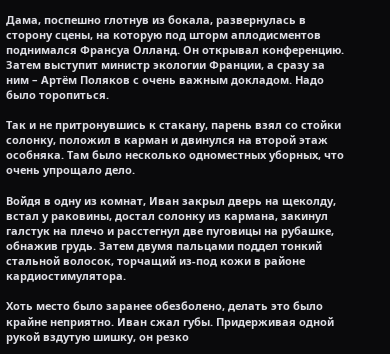Дама, поспешно глотнув из бокала, развернулась в сторону сцены, на которую под шторм аплодисментов поднимался Франсуа Олланд. Он открывал конференцию. Затем выступит министр экологии Франции, а сразу за ним – Артём Поляков с очень важным докладом. Надо было торопиться.

Так и не притронувшись к стакану, парень взял со стойки солонку, положил в карман и двинулся на второй этаж особняка. Там было несколько одноместных уборных, что очень упрощало дело.

Войдя в одну из комнат, Иван закрыл дверь на щеколду, встал у раковины, достал солонку из кармана, закинул галстук на плечо и расстегнул две пуговицы на рубашке, обнажив грудь. Затем двумя пальцами поддел тонкий стальной волосок, торчащий из-под кожи в районе кардиостимулятора.

Хоть место было заранее обезболено, делать это было крайне неприятно. Иван сжал губы. Придерживая одной рукой вздутую шишку, он резко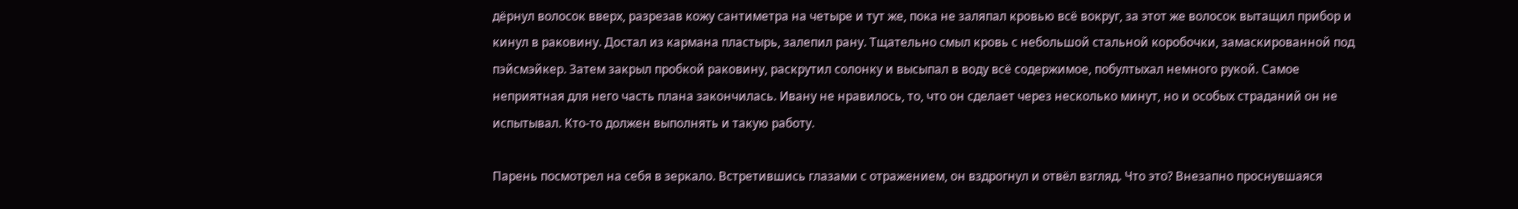дёрнул волосок вверх, разрезав кожу сантиметра на четыре и тут же, пока не заляпал кровью всё вокруг, за этот же волосок вытащил прибор и кинул в раковину. Достал из кармана пластырь, залепил рану. Тщательно смыл кровь с небольшой стальной коробочки, замаскированной под пэйсмэйкер. Затем закрыл пробкой раковину, раскрутил солонку и высыпал в воду всё содержимое, побултыхал немного рукой. Самое неприятная для него часть плана закончилась. Ивану не нравилось, то, что он сделает через несколько минут, но и особых страданий он не испытывал. Кто-то должен выполнять и такую работу.

Парень посмотрел на себя в зеркало. Встретившись глазами с отражением, он вздрогнул и отвёл взгляд. Что это? Внезапно проснувшаяся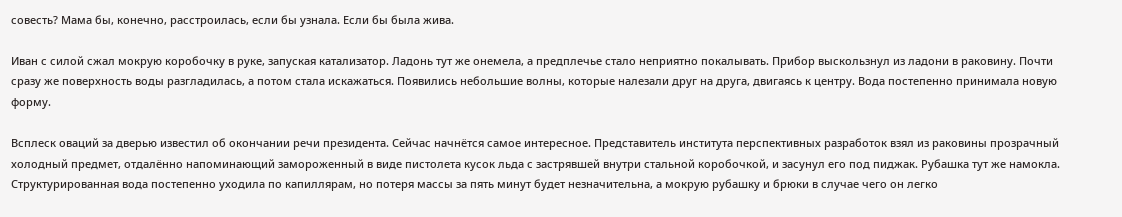совесть? Мама бы, конечно, расстроилась, если бы узнала. Если бы была жива.

Иван с силой сжал мокрую коробочку в руке, запуская катализатор. Ладонь тут же онемела, а предплечье стало неприятно покалывать. Прибор выскользнул из ладони в раковину. Почти сразу же поверхность воды разгладилась, а потом стала искажаться. Появились небольшие волны, которые налезали друг на друга, двигаясь к центру. Вода постепенно принимала новую форму.

Всплеск оваций за дверью известил об окончании речи президента. Сейчас начнётся самое интересное. Представитель института перспективных разработок взял из раковины прозрачный холодный предмет, отдалённо напоминающий замороженный в виде пистолета кусок льда с застрявшей внутри стальной коробочкой, и засунул его под пиджак. Рубашка тут же намокла. Структурированная вода постепенно уходила по капиллярам, но потеря массы за пять минут будет незначительна, а мокрую рубашку и брюки в случае чего он легко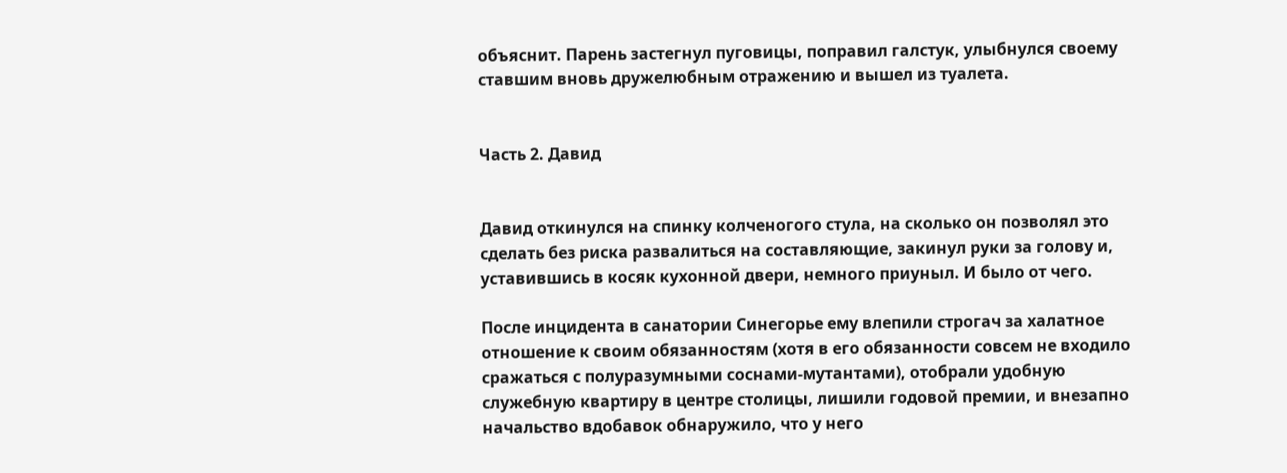объяснит. Парень застегнул пуговицы, поправил галстук, улыбнулся своему ставшим вновь дружелюбным отражению и вышел из туалета.


Часть 2. Давид


Давид откинулся на спинку колченогого стула, на сколько он позволял это сделать без риска развалиться на составляющие, закинул руки за голову и, уставившись в косяк кухонной двери, немного приуныл. И было от чего.

После инцидента в санатории Синегорье ему влепили строгач за халатное отношение к своим обязанностям (хотя в его обязанности совсем не входило сражаться с полуразумными соснами-мутантами), отобрали удобную служебную квартиру в центре столицы, лишили годовой премии, и внезапно начальство вдобавок обнаружило, что у него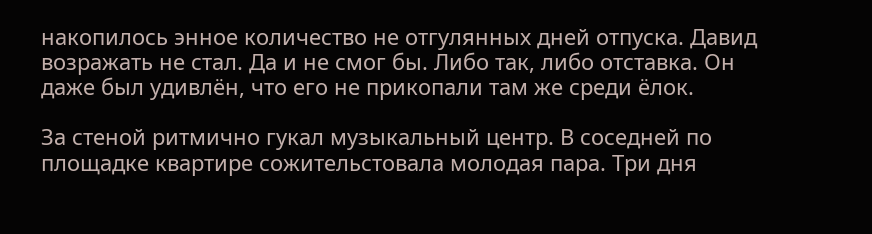накопилось энное количество не отгулянных дней отпуска. Давид возражать не стал. Да и не смог бы. Либо так, либо отставка. Он даже был удивлён, что его не прикопали там же среди ёлок.

За стеной ритмично гукал музыкальный центр. В соседней по площадке квартире сожительстовала молодая пара. Три дня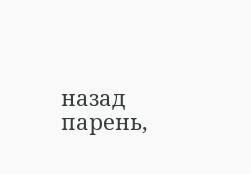назад парень,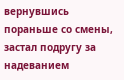вернувшись пораньше со смены, застал подругу за надеванием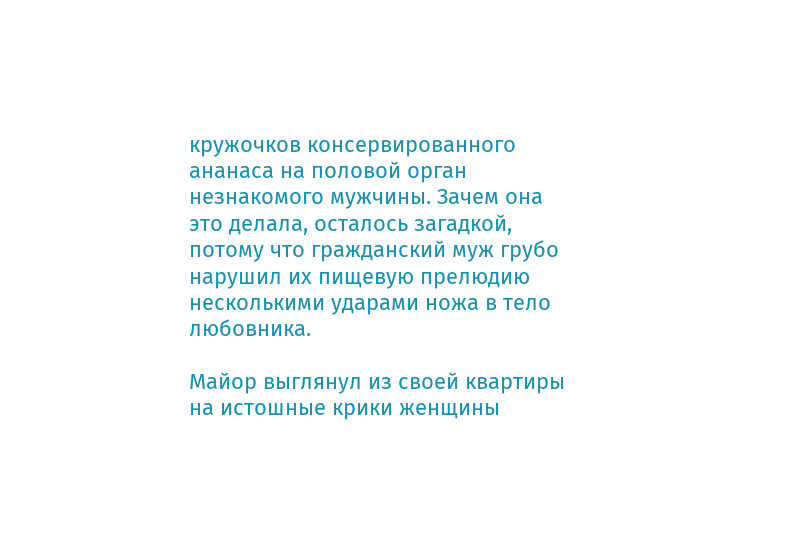кружочков консервированного ананаса на половой орган незнакомого мужчины. Зачем она это делала, осталось загадкой, потому что гражданский муж грубо нарушил их пищевую прелюдию несколькими ударами ножа в тело любовника.

Майор выглянул из своей квартиры на истошные крики женщины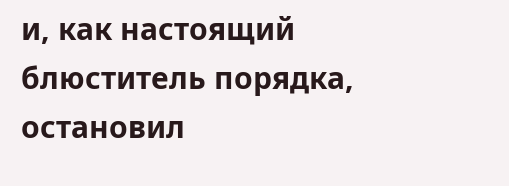и, как настоящий блюститель порядка, остановил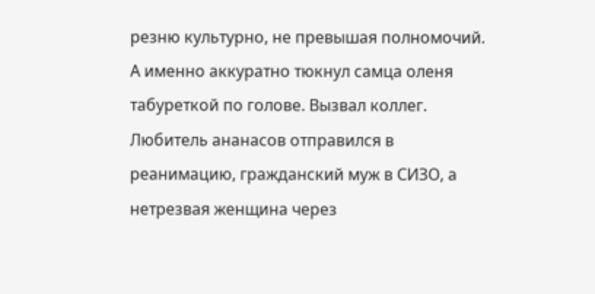резню культурно, не превышая полномочий. А именно аккуратно тюкнул самца оленя табуреткой по голове. Вызвал коллег. Любитель ананасов отправился в реанимацию, гражданский муж в СИЗО, а нетрезвая женщина через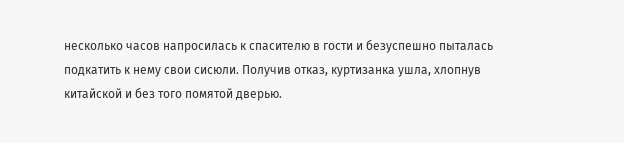несколько часов напросилась к спасителю в гости и безуспешно пыталась подкатить к нему свои сисюли. Получив отказ, куртизанка ушла, хлопнув китайской и без того помятой дверью.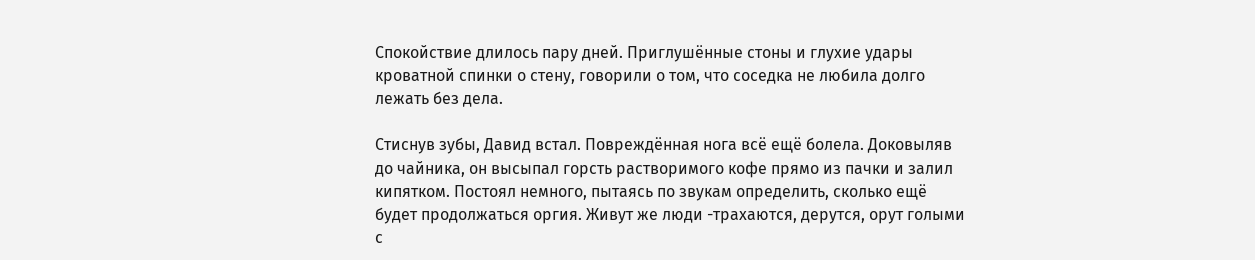Спокойствие длилось пару дней. Приглушённые стоны и глухие удары кроватной спинки о стену, говорили о том, что соседка не любила долго лежать без дела.

Стиснув зубы, Давид встал. Повреждённая нога всё ещё болела. Доковыляв до чайника, он высыпал горсть растворимого кофе прямо из пачки и залил кипятком. Постоял немного, пытаясь по звукам определить, сколько ещё будет продолжаться оргия. Живут же люди -трахаются, дерутся, орут голыми с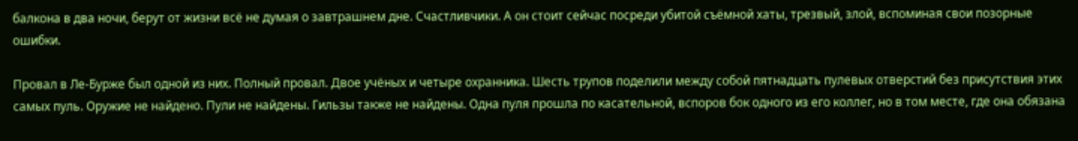балкона в два ночи, берут от жизни всё не думая о завтрашнем дне. Счастливчики. А он стоит сейчас посреди убитой съёмной хаты, трезвый, злой, вспоминая свои позорные ошибки.

Провал в Ле-Бурже был одной из них. Полный провал. Двое учёных и четыре охранника. Шесть трупов поделили между собой пятнадцать пулевых отверстий без присутствия этих самых пуль. Оружие не найдено. Пули не найдены. Гильзы также не найдены. Одна пуля прошла по касательной, вспоров бок одного из его коллег, но в том месте, где она обязана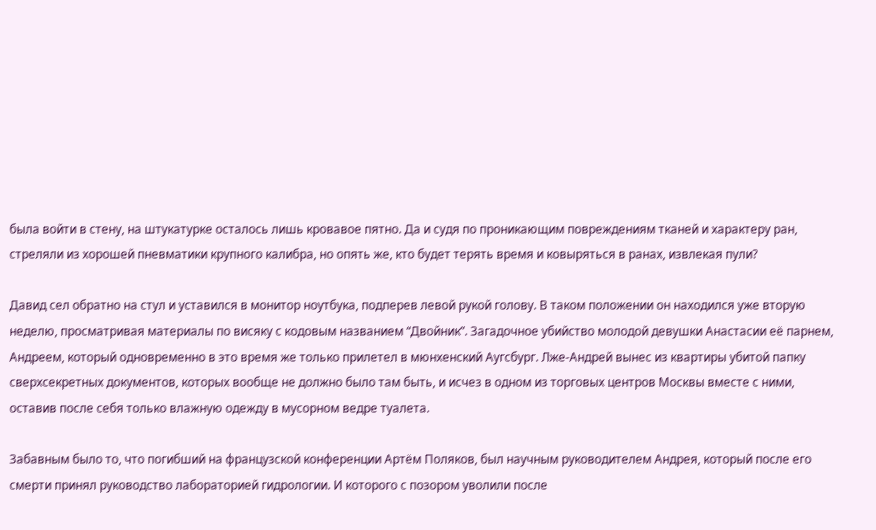была войти в стену, на штукатурке осталось лишь кровавое пятно. Да и судя по проникающим повреждениям тканей и характеру ран, стреляли из хорошей пневматики крупного калибра, но опять же, кто будет терять время и ковыряться в ранах, извлекая пули?

Давид сел обратно на стул и уставился в монитор ноутбука, подперев левой рукой голову. В таком положении он находился уже вторую неделю, просматривая материалы по висяку с кодовым названием “Двойник”. Загадочное убийство молодой девушки Анастасии её парнем, Андреем, который одновременно в это время же только прилетел в мюнхенский Аугсбург. Лже-Андрей вынес из квартиры убитой папку сверхсекретных документов, которых вообще не должно было там быть, и исчез в одном из торговых центров Москвы вместе с ними, оставив после себя только влажную одежду в мусорном ведре туалета.

Забавным было то, что погибший на французской конференции Артём Поляков, был научным руководителем Андрея, который после его смерти принял руководство лабораторией гидрологии. И которого с позором уволили после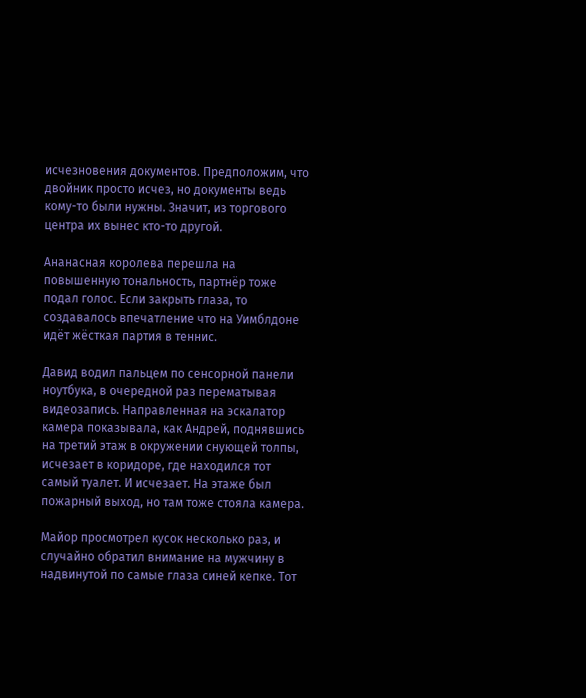исчезновения документов. Предположим, что двойник просто исчез, но документы ведь кому-то были нужны. Значит, из торгового центра их вынес кто-то другой.

Ананасная королева перешла на повышенную тональность, партнёр тоже подал голос. Если закрыть глаза, то создавалось впечатление что на Уимблдоне идёт жёсткая партия в теннис.

Давид водил пальцем по сенсорной панели ноутбука, в очередной раз перематывая видеозапись. Направленная на эскалатор камера показывала, как Андрей, поднявшись на третий этаж в окружении снующей толпы, исчезает в коридоре, где находился тот самый туалет. И исчезает. На этаже был пожарный выход, но там тоже стояла камера.

Майор просмотрел кусок несколько раз, и случайно обратил внимание на мужчину в надвинутой по самые глаза синей кепке. Тот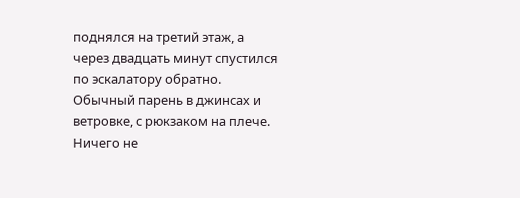поднялся на третий этаж, а через двадцать минут спустился по эскалатору обратно. Обычный парень в джинсах и ветровке, с рюкзаком на плече. Ничего не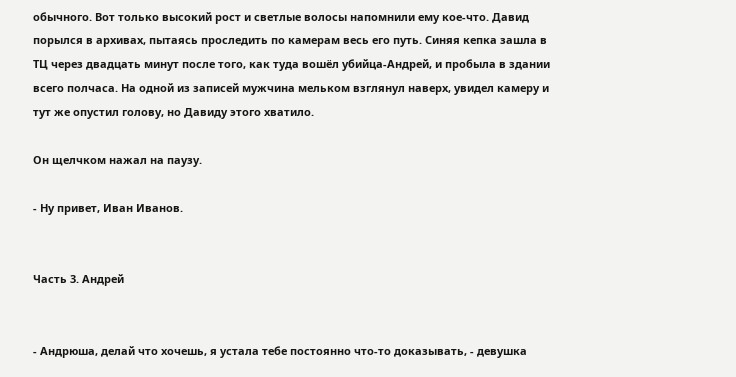обычного. Вот только высокий рост и светлые волосы напомнили ему кое-что. Давид порылся в архивах, пытаясь проследить по камерам весь его путь. Синяя кепка зашла в ТЦ через двадцать минут после того, как туда вошёл убийца-Андрей, и пробыла в здании всего полчаса. На одной из записей мужчина мельком взглянул наверх, увидел камеру и тут же опустил голову, но Давиду этого хватило.

Он щелчком нажал на паузу.

- Ну привет, Иван Иванов.


Часть 3. Андрей


- Андрюша, делай что хочешь, я устала тебе постоянно что-то доказывать, - девушка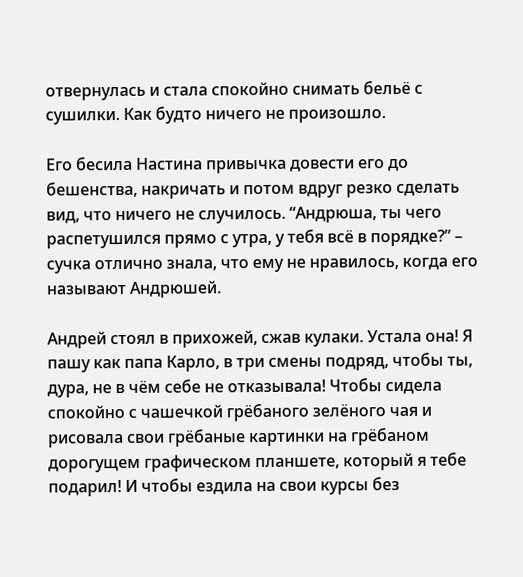отвернулась и стала спокойно снимать бельё с сушилки. Как будто ничего не произошло.

Его бесила Настина привычка довести его до бешенства, накричать и потом вдруг резко сделать вид, что ничего не случилось. “Андрюша, ты чего распетушился прямо с утра, у тебя всё в порядке?” – сучка отлично знала, что ему не нравилось, когда его называют Андрюшей.

Андрей стоял в прихожей, сжав кулаки. Устала она! Я пашу как папа Карло, в три смены подряд, чтобы ты, дура, не в чём себе не отказывала! Чтобы сидела спокойно с чашечкой грёбаного зелёного чая и рисовала свои грёбаные картинки на грёбаном дорогущем графическом планшете, который я тебе подарил! И чтобы ездила на свои курсы без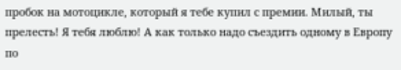пробок на мотоцикле, который я тебе купил с премии. Милый, ты прелесть! Я тебя люблю! А как только надо съездить одному в Европу по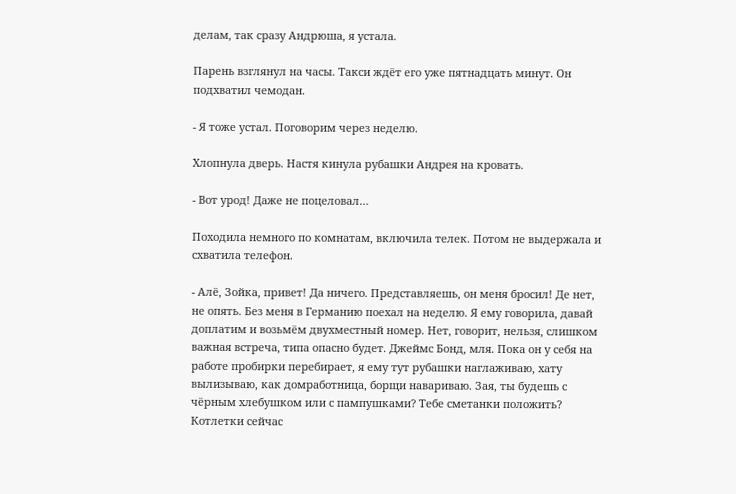делам, так сразу Андрюша, я устала.

Парень взглянул на часы. Такси ждёт его уже пятнадцать минут. Он подхватил чемодан.

- Я тоже устал. Поговорим через неделю.

Хлопнула дверь. Настя кинула рубашки Андрея на кровать.

- Вот урод! Даже не поцеловал…

Походила немного по комнатам, включила телек. Потом не выдержала и схватила телефон.

- Алё, Зойка, привет! Да ничего. Представляешь, он меня бросил! Де нет, не опять. Без меня в Германию поехал на неделю. Я ему говорила, давай доплатим и возьмём двухместный номер. Нет, говорит, нельзя, слишком важная встреча, типа опасно будет. Джеймс Бонд, мля. Пока он у себя на работе пробирки перебирает, я ему тут рубашки наглаживаю, хату вылизываю, как домработница, борщи навариваю. Зая, ты будешь с чёрным хлебушком или с пампушками? Тебе сметанки положить? Котлетки сейчас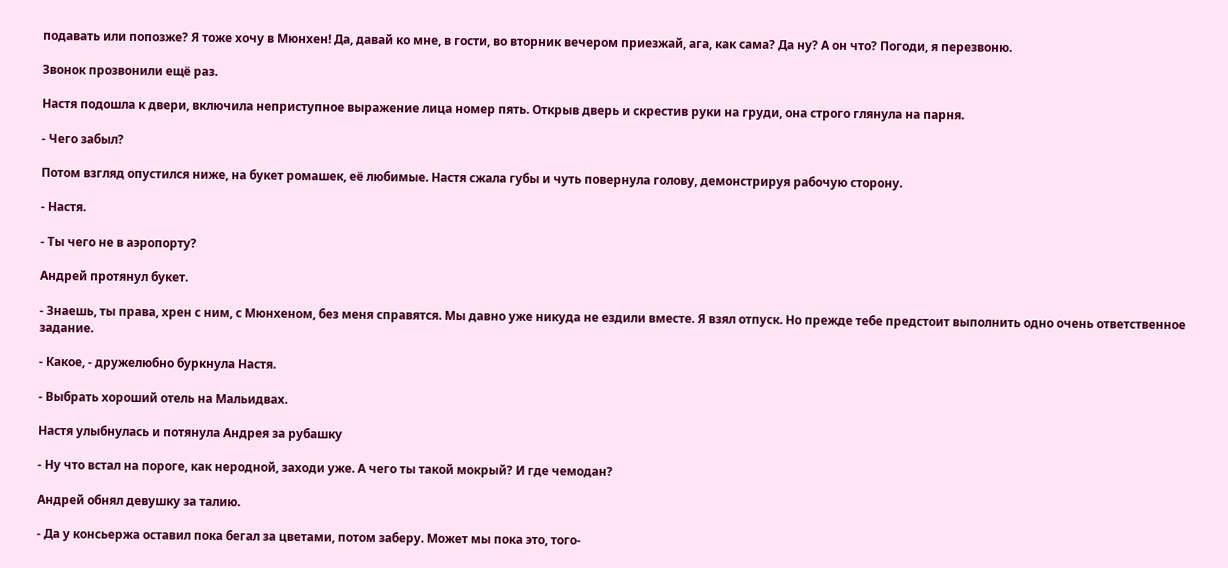подавать или попозже? Я тоже хочу в Мюнхен! Да, давай ко мне, в гости, во вторник вечером приезжай, ага, как сама? Да ну? А он что? Погоди, я перезвоню.

Звонок прозвонили ещё раз.

Настя подошла к двери, включила неприступное выражение лица номер пять. Открыв дверь и скрестив руки на груди, она строго глянула на парня.

- Чего забыл?

Потом взгляд опустился ниже, на букет ромашек, её любимые. Настя сжала губы и чуть повернула голову, демонстрируя рабочую сторону.

- Настя.

- Ты чего не в аэропорту?

Андрей протянул букет.

- Знаешь, ты права, хрен с ним, с Мюнхеном, без меня справятся. Мы давно уже никуда не ездили вместе. Я взял отпуск. Но прежде тебе предстоит выполнить одно очень ответственное задание.

- Какое, - дружелюбно буркнула Настя.

- Выбрать хороший отель на Мальидвах.

Настя улыбнулась и потянула Андрея за рубашку

- Ну что встал на пороге, как неродной, заходи уже. А чего ты такой мокрый? И где чемодан?

Андрей обнял девушку за талию.

- Да у консьержа оставил пока бегал за цветами, потом заберу. Может мы пока это, того-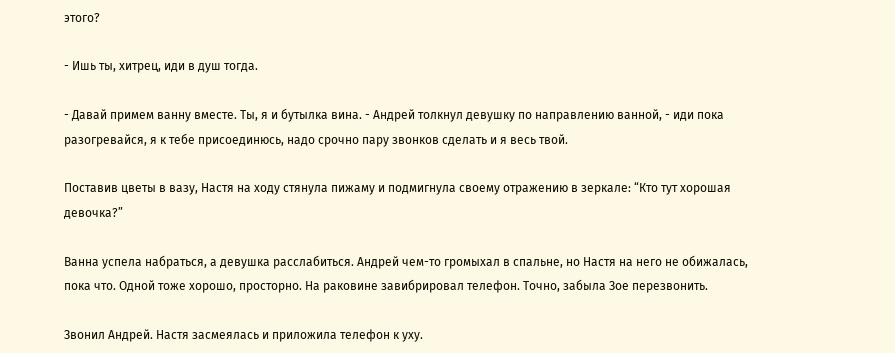этого?

- Ишь ты, хитрец, иди в душ тогда.

- Давай примем ванну вместе. Ты, я и бутылка вина. - Андрей толкнул девушку по направлению ванной, - иди пока разогревайся, я к тебе присоединюсь, надо срочно пару звонков сделать и я весь твой.

Поставив цветы в вазу, Настя на ходу стянула пижаму и подмигнула своему отражению в зеркале: “Кто тут хорошая девочка?”

Ванна успела набраться, а девушка расслабиться. Андрей чем-то громыхал в спальне, но Настя на него не обижалась, пока что. Одной тоже хорошо, просторно. На раковине завибрировал телефон. Точно, забыла Зое перезвонить.

Звонил Андрей. Настя засмеялась и приложила телефон к уху.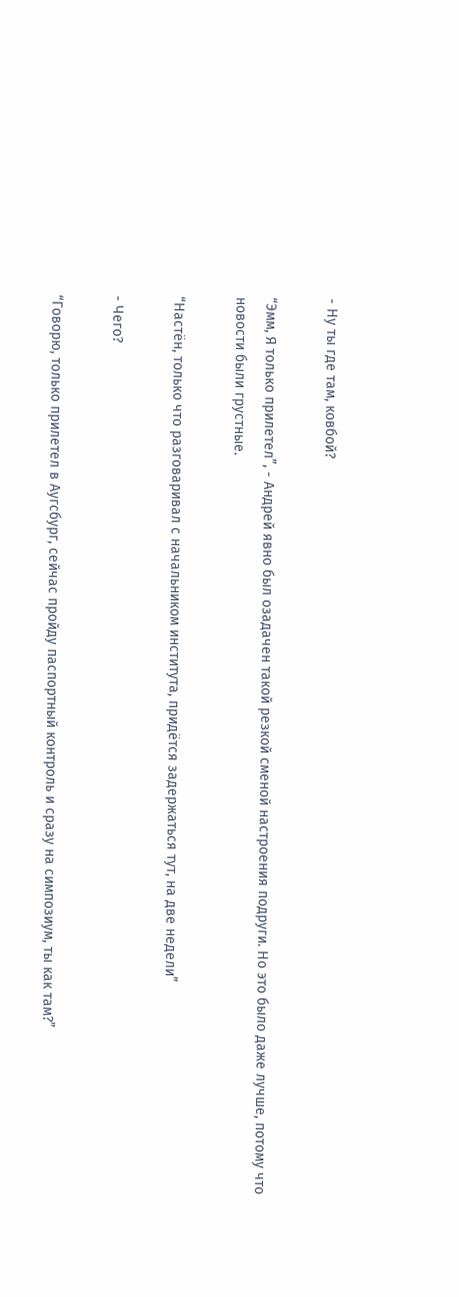- Ну ты где там, ковбой?

“Эмм, Я только прилетел”, - Андрей явно был озадачен такой резкой сменой настроения подруги. Но это было даже лучше, потому что новости были грустные.

“Настён, только что разговаривал с начальником института, придётся задержаться тут, на две недели”

- Чего?

“Говорю, только прилетел в Аугсбург, сейчас пройду паспортный контроль и сразу на симпозиум, ты как там?”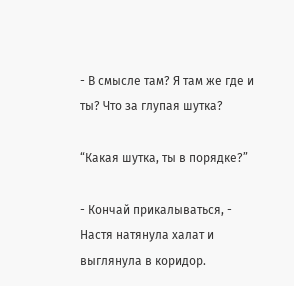- В смысле там? Я там же где и ты? Что за глупая шутка?

“Какая шутка, ты в порядке?”

- Кончай прикалываться, - Настя натянула халат и выглянула в коридор.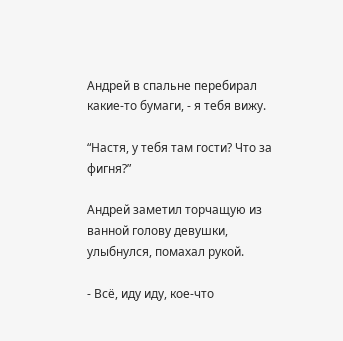Андрей в спальне перебирал какие-то бумаги, - я тебя вижу.

“Настя, у тебя там гости? Что за фигня?”

Андрей заметил торчащую из ванной голову девушки, улыбнулся, помахал рукой.

- Всё, иду иду, кое-что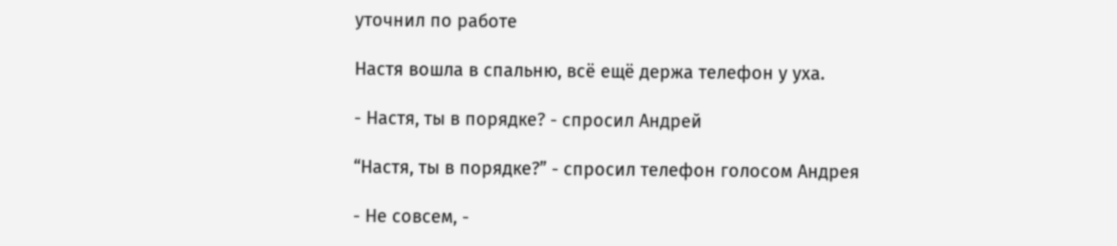уточнил по работе

Настя вошла в спальню, всё ещё держа телефон у уха.

- Настя, ты в порядке? - спросил Андрей

“Настя, ты в порядке?” - спросил телефон голосом Андрея

- Не совсем, -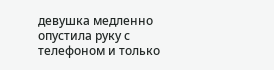девушка медленно опустила руку с телефоном и только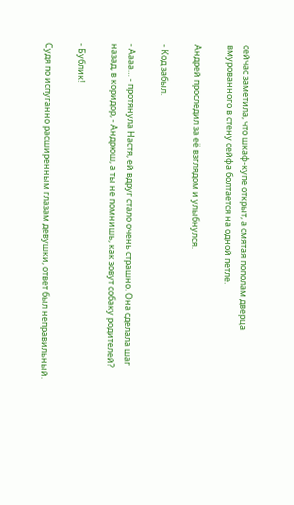сейчас заметила, что шкаф-купе открыт, а смятая пополам дверца вмурованного в стену сейфа болтается на одной петле.

Андрей проследил за её взглядом и улыбнулся.

- Код забыл.

- Аааа… - протянула Настя, ей вдруг стало очень страшно. Она сделала шаг назад, в коридор, - Андрюш, а ты не помнишь, как зовут собаку родителей?

- Бублик!

Судя по испуганно расширенным глазам девушки, ответ был неправильный.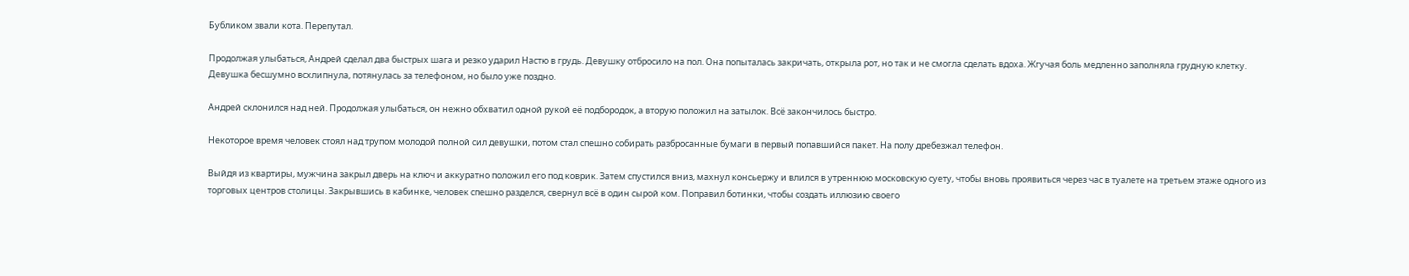Бубликом звали кота. Перепутал.

Продолжая улыбаться, Андрей сделал два быстрых шага и резко ударил Настю в грудь. Девушку отбросило на пол. Она попыталась закричать, открыла рот, но так и не смогла сделать вдоха. Жгучая боль медленно заполняла грудную клетку. Девушка бесшумно всхлипнула, потянулась за телефоном, но было уже поздно.

Андрей склонился над ней. Продолжая улыбаться, он нежно обхватил одной рукой её подбородок, а вторую положил на затылок. Всё закончилось быстро.

Некоторое время человек стоял над трупом молодой полной сил девушки, потом стал спешно собирать разбросанные бумаги в первый попавшийся пакет. На полу дребезжал телефон.

Выйдя из квартиры, мужчина закрыл дверь на ключ и аккуратно положил его под коврик. Затем спустился вниз, махнул консьержу и влился в утреннюю московскую суету, чтобы вновь проявиться через час в туалете на третьем этаже одного из торговых центров столицы. Закрывшись в кабинке, человек спешно разделся, свернул всё в один сырой ком. Поправил ботинки, чтобы создать иллюзию своего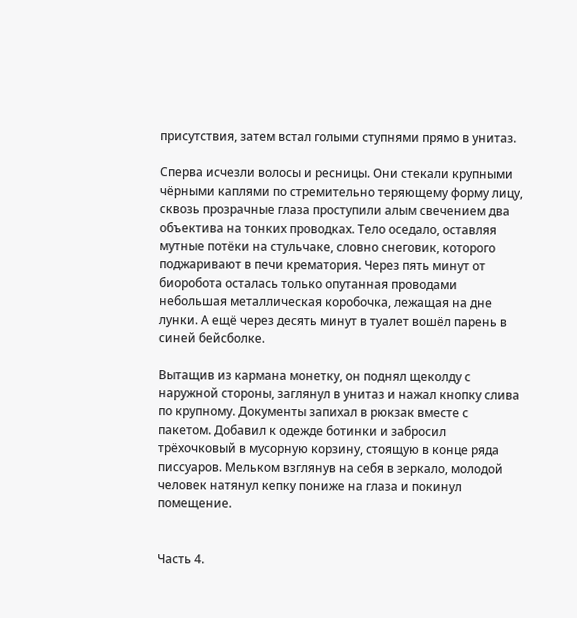присутствия, затем встал голыми ступнями прямо в унитаз.

Сперва исчезли волосы и ресницы. Они стекали крупными чёрными каплями по стремительно теряющему форму лицу, сквозь прозрачные глаза проступили алым свечением два объектива на тонких проводках. Тело оседало, оставляя мутные потёки на стульчаке, словно снеговик, которого поджаривают в печи крематория. Через пять минут от биоробота осталась только опутанная проводами небольшая металлическая коробочка, лежащая на дне лунки. А ещё через десять минут в туалет вошёл парень в синей бейсболке.

Вытащив из кармана монетку, он поднял щеколду с наружной стороны, заглянул в унитаз и нажал кнопку слива по крупному. Документы запихал в рюкзак вместе с пакетом. Добавил к одежде ботинки и забросил трёхочковый в мусорную корзину, стоящую в конце ряда писсуаров. Мельком взглянув на себя в зеркало, молодой человек натянул кепку пониже на глаза и покинул помещение.


Часть 4.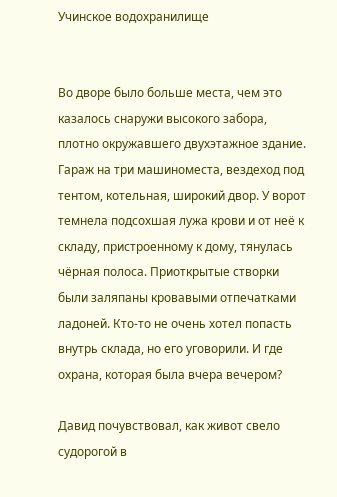Учинское водохранилище


Во дворе было больше места, чем это казалось снаружи высокого забора, плотно окружавшего двухэтажное здание. Гараж на три машиноместа, вездеход под тентом, котельная, широкий двор. У ворот темнела подсохшая лужа крови и от неё к складу, пристроенному к дому, тянулась чёрная полоса. Приоткрытые створки были заляпаны кровавыми отпечатками ладоней. Кто-то не очень хотел попасть внутрь склада, но его уговорили. И где охрана, которая была вчера вечером?

Давид почувствовал, как живот свело судорогой в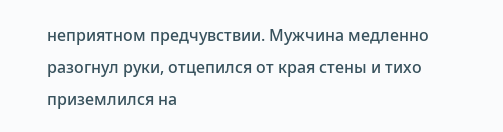неприятном предчувствии. Мужчина медленно разогнул руки, отцепился от края стены и тихо приземлился на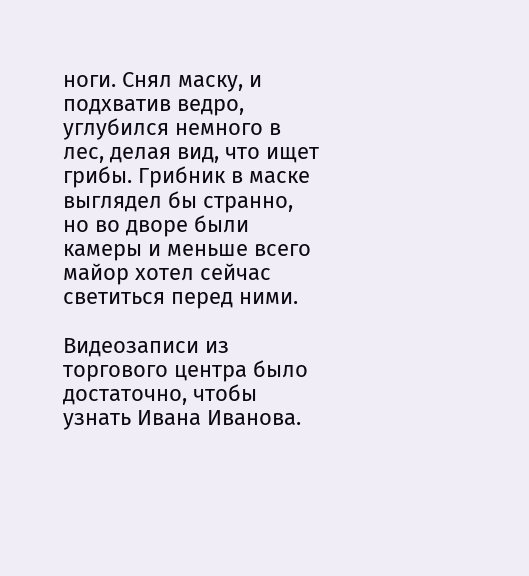ноги. Снял маску, и подхватив ведро, углубился немного в лес, делая вид, что ищет грибы. Грибник в маске выглядел бы странно, но во дворе были камеры и меньше всего майор хотел сейчас светиться перед ними.

Видеозаписи из торгового центра было достаточно, чтобы узнать Ивана Иванова.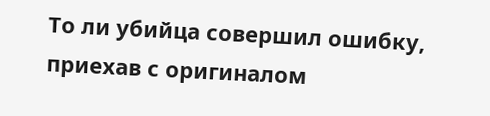То ли убийца совершил ошибку, приехав с оригиналом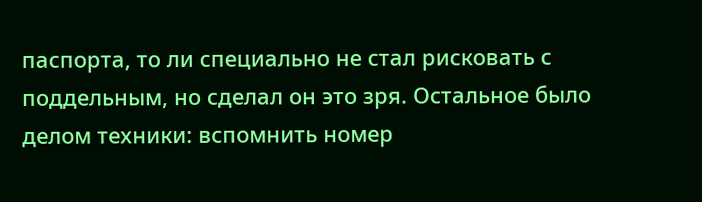паспорта, то ли специально не стал рисковать с поддельным, но сделал он это зря. Остальное было делом техники: вспомнить номер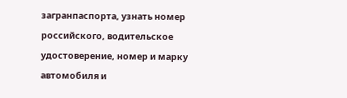загранпаспорта, узнать номер российского, водительское удостоверение, номер и марку автомобиля и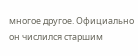многое другое. Официально он числился старшим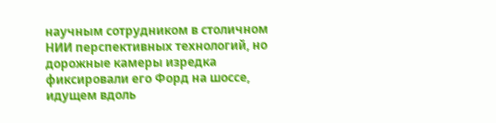научным сотрудником в столичном НИИ перспективных технологий, но дорожные камеры изредка фиксировали его Форд на шоссе, идущем вдоль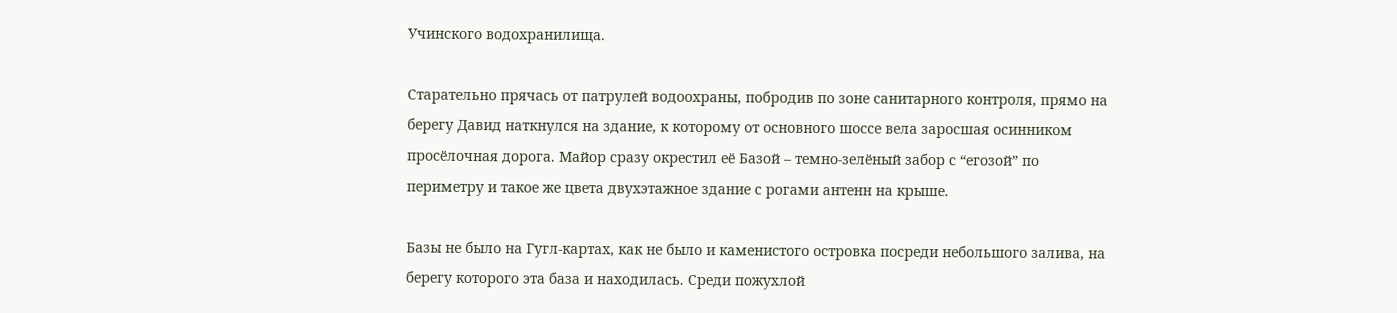Учинского водохранилища.

Старательно прячась от патрулей водоохраны, побродив по зоне санитарного контроля, прямо на берегу Давид наткнулся на здание, к которому от основного шоссе вела заросшая осинником просёлочная дорога. Майор сразу окрестил её Базой – темно-зелёный забор с “егозой” по периметру и такое же цвета двухэтажное здание с рогами антенн на крыше.

Базы не было на Гугл-картах, как не было и каменистого островка посреди небольшого залива, на берегу которого эта база и находилась. Среди пожухлой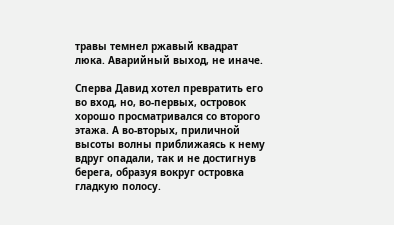травы темнел ржавый квадрат люка. Аварийный выход, не иначе.

Сперва Давид хотел превратить его во вход, но, во-первых, островок хорошо просматривался со второго этажа. А во-вторых, приличной высоты волны приближаясь к нему вдруг опадали, так и не достигнув берега, образуя вокруг островка гладкую полосу.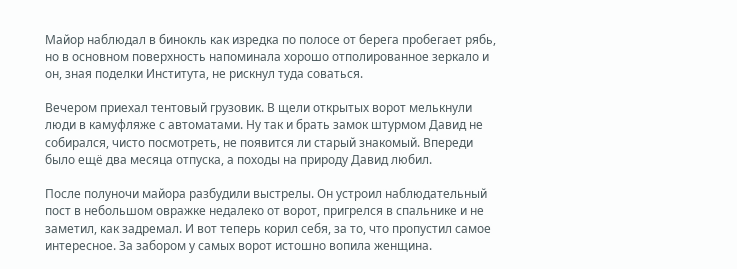Майор наблюдал в бинокль как изредка по полосе от берега пробегает рябь, но в основном поверхность напоминала хорошо отполированное зеркало и он, зная поделки Института, не рискнул туда соваться.

Вечером приехал тентовый грузовик. В щели открытых ворот мелькнули люди в камуфляже с автоматами. Ну так и брать замок штурмом Давид не собирался, чисто посмотреть, не появится ли старый знакомый. Впереди было ещё два месяца отпуска, а походы на природу Давид любил.

После полуночи майора разбудили выстрелы. Он устроил наблюдательный пост в небольшом овражке недалеко от ворот, пригрелся в спальнике и не заметил, как задремал. И вот теперь корил себя, за то, что пропустил самое интересное. За забором у самых ворот истошно вопила женщина.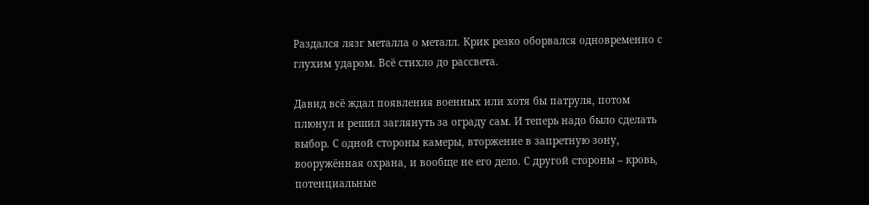Раздался лязг металла о металл. Крик резко оборвался одновременно с глухим ударом. Всё стихло до рассвета.

Давид всё ждал появления военных или хотя бы патруля, потом плюнул и решил заглянуть за ограду сам. И теперь надо было сделать выбор. С одной стороны камеры, вторжение в запретную зону, вооружённая охрана, и вообще не его дело. С другой стороны – кровь, потенциальные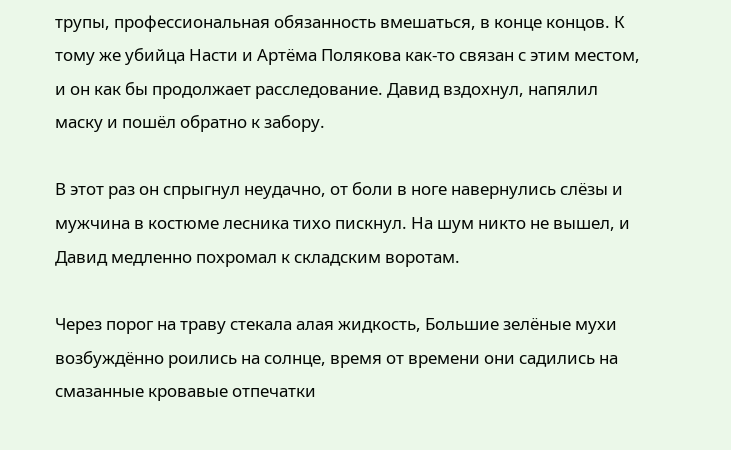трупы, профессиональная обязанность вмешаться, в конце концов. К тому же убийца Насти и Артёма Полякова как-то связан с этим местом, и он как бы продолжает расследование. Давид вздохнул, напялил маску и пошёл обратно к забору.

В этот раз он спрыгнул неудачно, от боли в ноге навернулись слёзы и мужчина в костюме лесника тихо пискнул. На шум никто не вышел, и Давид медленно похромал к складским воротам.

Через порог на траву стекала алая жидкость, Большие зелёные мухи возбуждённо роились на солнце, время от времени они садились на смазанные кровавые отпечатки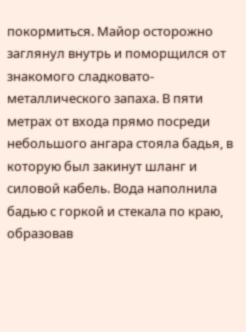покормиться. Майор осторожно заглянул внутрь и поморщился от знакомого сладковато-металлического запаха. В пяти метрах от входа прямо посреди небольшого ангара стояла бадья, в которую был закинут шланг и силовой кабель. Вода наполнила бадью с горкой и стекала по краю, образовав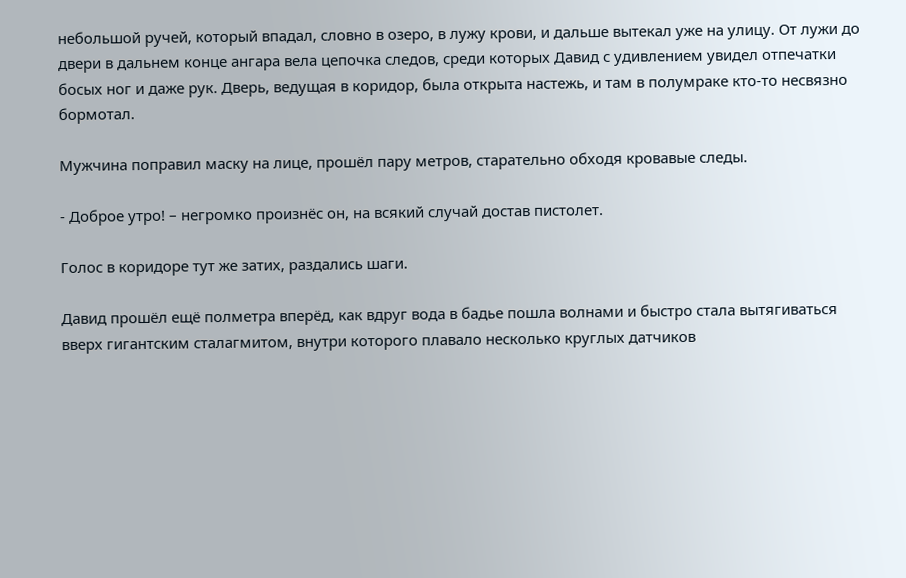небольшой ручей, который впадал, словно в озеро, в лужу крови, и дальше вытекал уже на улицу. От лужи до двери в дальнем конце ангара вела цепочка следов, среди которых Давид с удивлением увидел отпечатки босых ног и даже рук. Дверь, ведущая в коридор, была открыта настежь, и там в полумраке кто-то несвязно бормотал.

Мужчина поправил маску на лице, прошёл пару метров, старательно обходя кровавые следы.

- Доброе утро! – негромко произнёс он, на всякий случай достав пистолет.

Голос в коридоре тут же затих, раздались шаги.

Давид прошёл ещё полметра вперёд, как вдруг вода в бадье пошла волнами и быстро стала вытягиваться вверх гигантским сталагмитом, внутри которого плавало несколько круглых датчиков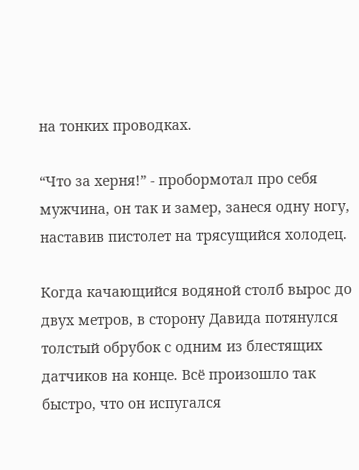на тонких проводках.

“Что за херня!” - пробормотал про себя мужчина, он так и замер, занеся одну ногу, наставив пистолет на трясущийся холодец.

Когда качающийся водяной столб вырос до двух метров, в сторону Давида потянулся толстый обрубок с одним из блестящих датчиков на конце. Всё произошло так быстро, что он испугался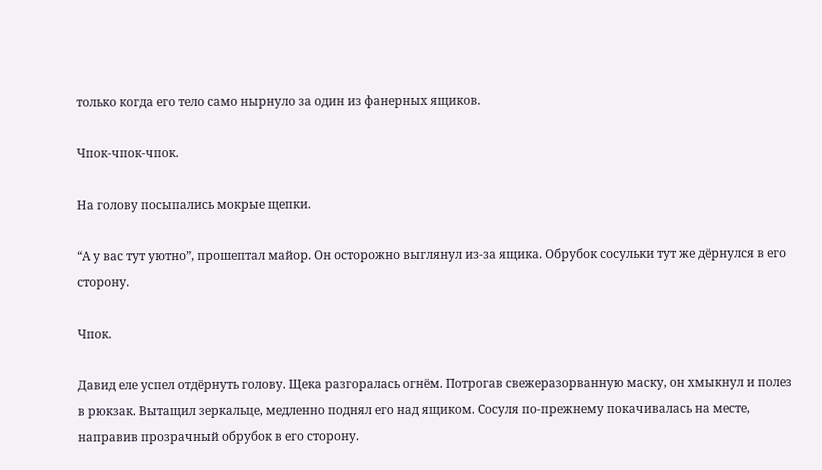только когда его тело само нырнуло за один из фанерных ящиков.

Чпок-чпок-чпок.

На голову посыпались мокрые щепки.

“А у вас тут уютно”, прошептал майор. Он осторожно выглянул из-за ящика. Обрубок сосульки тут же дёрнулся в его сторону.

Чпок.

Давид еле успел отдёрнуть голову. Щека разгоралась огнём. Потрогав свежеразорванную маску, он хмыкнул и полез в рюкзак. Вытащил зеркальце, медленно поднял его над ящиком. Сосуля по-прежнему покачивалась на месте, направив прозрачный обрубок в его сторону.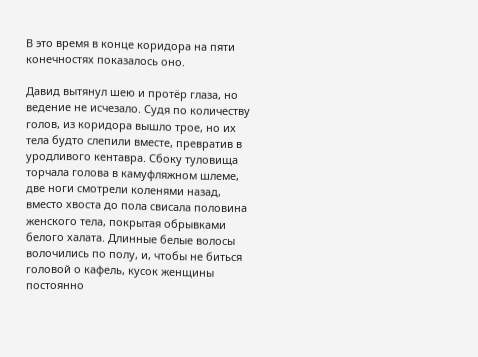В это время в конце коридора на пяти конечностях показалось оно.

Давид вытянул шею и протёр глаза, но ведение не исчезало. Судя по количеству голов, из коридора вышло трое, но их тела будто слепили вместе, превратив в уродливого кентавра. Сбоку туловища торчала голова в камуфляжном шлеме, две ноги смотрели коленями назад, вместо хвоста до пола свисала половина женского тела, покрытая обрывками белого халата. Длинные белые волосы волочились по полу, и, чтобы не биться головой о кафель, кусок женщины постоянно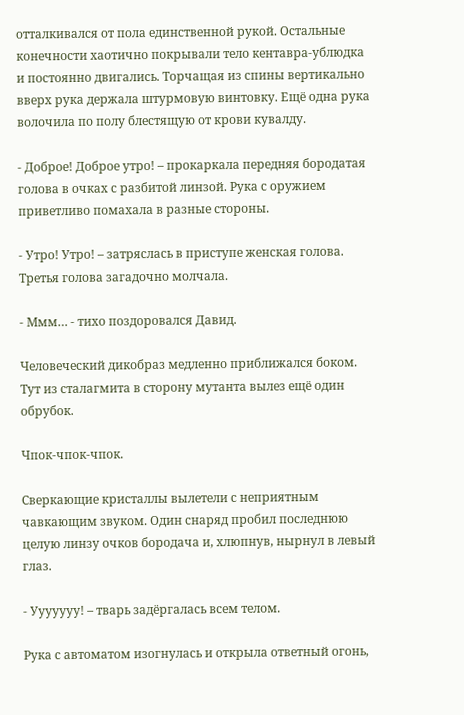отталкивался от пола единственной рукой. Остальные конечности хаотично покрывали тело кентавра-ублюдка и постоянно двигались. Торчащая из спины вертикально вверх рука держала штурмовую винтовку. Ещё одна рука волочила по полу блестящую от крови кувалду.

- Доброе! Доброе утро! – прокаркала передняя бородатая голова в очках с разбитой линзой. Рука с оружием приветливо помахала в разные стороны.

- Утро! Утро! – затряслась в приступе женская голова. Третья голова загадочно молчала.

- Ммм… - тихо поздоровался Давид.

Человеческий дикобраз медленно приближался боком. Тут из сталагмита в сторону мутанта вылез ещё один обрубок.

Чпок-чпок-чпок.

Сверкающие кристаллы вылетели с неприятным чавкающим звуком. Один снаряд пробил последнюю целую линзу очков бородача и, хлюпнув, нырнул в левый глаз.

- Ууууууу! – тварь задёргалась всем телом.

Рука с автоматом изогнулась и открыла ответный огонь,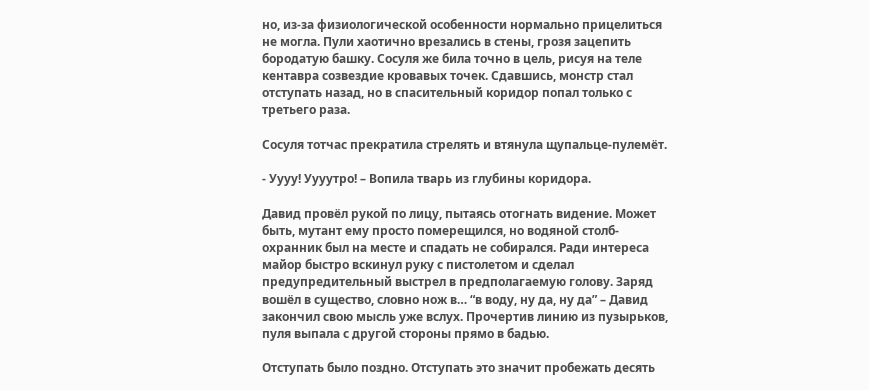но, из-за физиологической особенности нормально прицелиться не могла. Пули хаотично врезались в стены, грозя зацепить бородатую башку. Сосуля же била точно в цель, рисуя на теле кентавра созвездие кровавых точек. Сдавшись, монстр стал отступать назад, но в спасительный коридор попал только с третьего раза.

Сосуля тотчас прекратила стрелять и втянула щупальце-пулемёт.

- Уууу! Уууутро! – Вопила тварь из глубины коридора.

Давид провёл рукой по лицу, пытаясь отогнать видение. Может быть, мутант ему просто померещился, но водяной столб-охранник был на месте и спадать не собирался. Ради интереса майор быстро вскинул руку с пистолетом и сделал предупредительный выстрел в предполагаемую голову. Заряд вошёл в существо, словно нож в… “в воду, ну да, ну да” – Давид закончил свою мысль уже вслух. Прочертив линию из пузырьков, пуля выпала с другой стороны прямо в бадью.

Отступать было поздно. Отступать это значит пробежать десять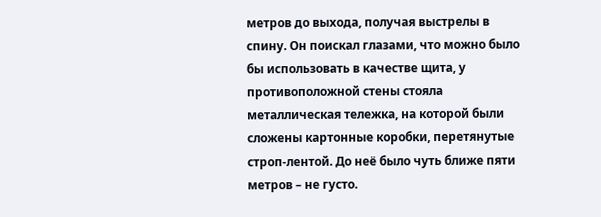метров до выхода, получая выстрелы в спину. Он поискал глазами, что можно было бы использовать в качестве щита, у противоположной стены стояла металлическая тележка, на которой были сложены картонные коробки, перетянутые строп-лентой. До неё было чуть ближе пяти метров – не густо.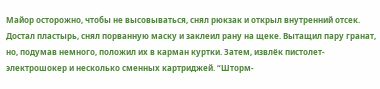Майор осторожно, чтобы не высовываться, снял рюкзак и открыл внутренний отсек. Достал пластырь, снял порванную маску и заклеил рану на щеке. Вытащил пару гранат, но, подумав немного, положил их в карман куртки. Затем, извлёк пистолет-электрошокер и несколько сменных картриджей. “Шторм-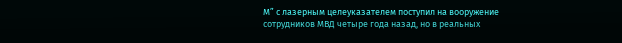М” с лазерным целеуказателем поступил на вооружение сотрудников МВД четыре года назад, но в реальных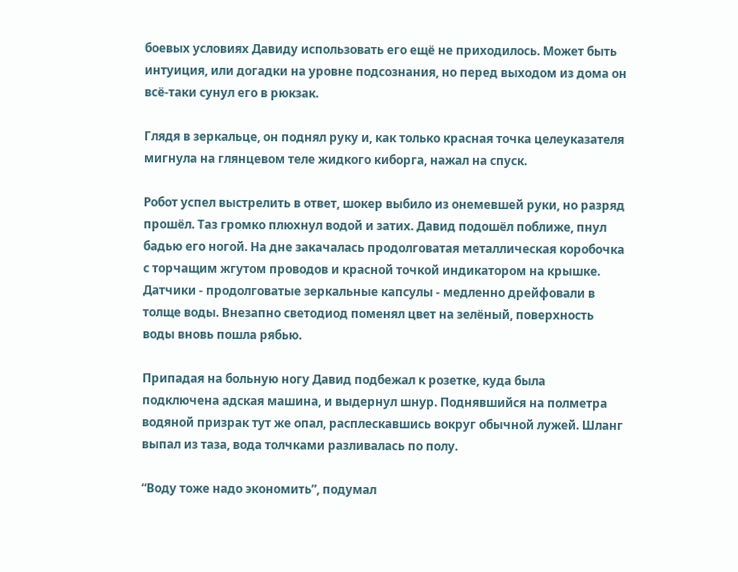боевых условиях Давиду использовать его ещё не приходилось. Может быть интуиция, или догадки на уровне подсознания, но перед выходом из дома он всё-таки сунул его в рюкзак.

Глядя в зеркальце, он поднял руку и, как только красная точка целеуказателя мигнула на глянцевом теле жидкого киборга, нажал на спуск.

Робот успел выстрелить в ответ, шокер выбило из онемевшей руки, но разряд прошёл. Таз громко плюхнул водой и затих. Давид подошёл поближе, пнул бадью его ногой. На дне закачалась продолговатая металлическая коробочка с торчащим жгутом проводов и красной точкой индикатором на крышке. Датчики - продолговатые зеркальные капсулы - медленно дрейфовали в толще воды. Внезапно светодиод поменял цвет на зелёный, поверхность воды вновь пошла рябью.

Припадая на больную ногу Давид подбежал к розетке, куда была подключена адская машина, и выдернул шнур. Поднявшийся на полметра водяной призрак тут же опал, расплескавшись вокруг обычной лужей. Шланг выпал из таза, вода толчками разливалась по полу.

“Воду тоже надо экономить”, подумал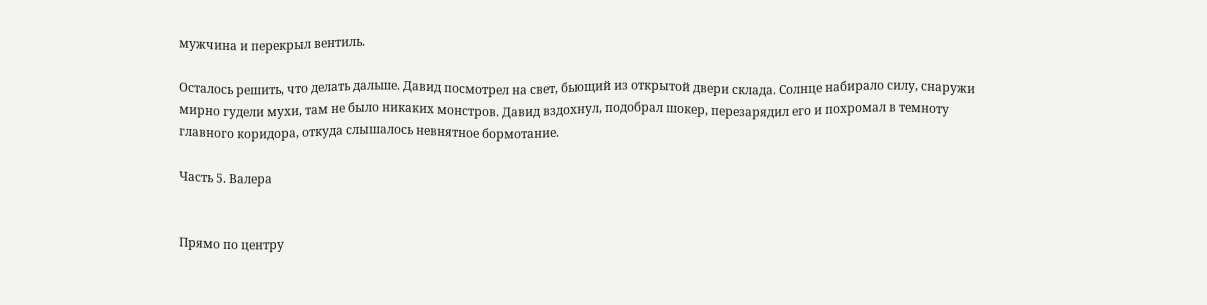мужчина и перекрыл вентиль.

Осталось решить, что делать дальше. Давид посмотрел на свет, бьющий из открытой двери склада. Солнце набирало силу, снаружи мирно гудели мухи, там не было никаких монстров. Давид вздохнул, подобрал шокер, перезарядил его и похромал в темноту главного коридора, откуда слышалось невнятное бормотание.

Часть 5. Валера


Прямо по центру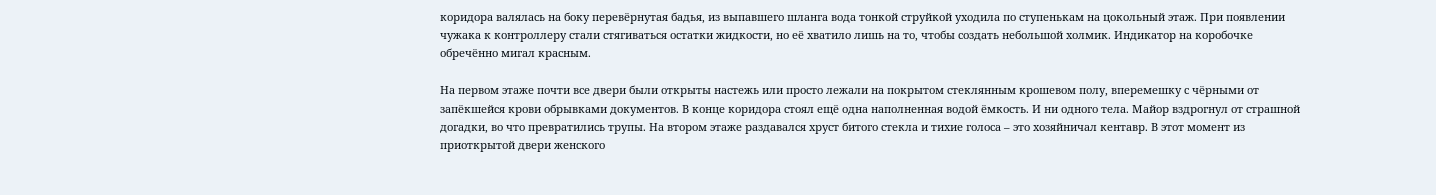коридора валялась на боку перевёрнутая бадья, из выпавшего шланга вода тонкой струйкой уходила по ступенькам на цокольный этаж. При появлении чужака к контроллеру стали стягиваться остатки жидкости, но её хватило лишь на то, чтобы создать небольшой холмик. Индикатор на коробочке обречённо мигал красным.

На первом этаже почти все двери были открыты настежь или просто лежали на покрытом стеклянным крошевом полу, вперемешку с чёрными от запёкшейся крови обрывками документов. В конце коридора стоял ещё одна наполненная водой ёмкость. И ни одного тела. Майор вздрогнул от страшной догадки, во что превратились трупы. На втором этаже раздавался хруст битого стекла и тихие голоса – это хозяйничал кентавр. В этот момент из приоткрытой двери женского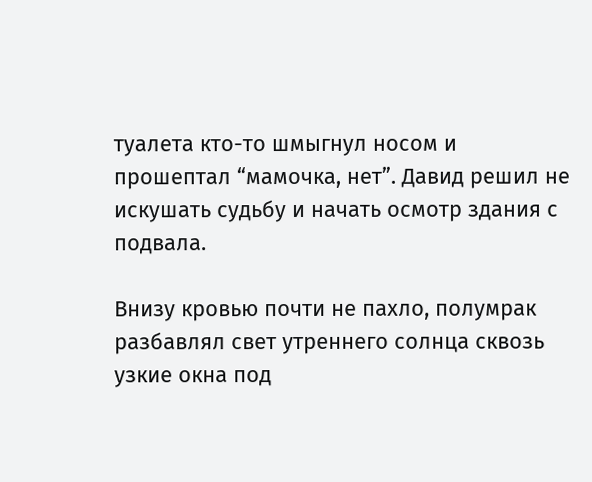туалета кто-то шмыгнул носом и прошептал “мамочка, нет”. Давид решил не искушать судьбу и начать осмотр здания с подвала.

Внизу кровью почти не пахло, полумрак разбавлял свет утреннего солнца сквозь узкие окна под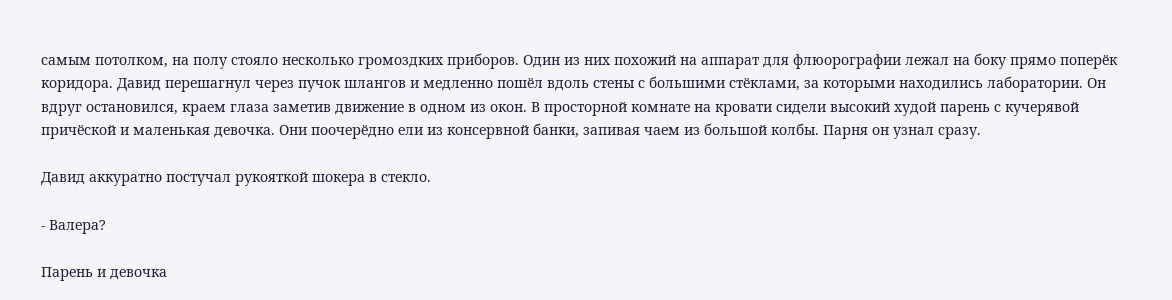самым потолком, на полу стояло несколько громоздких приборов. Один из них похожий на аппарат для флюорографии лежал на боку прямо поперёк коридора. Давид перешагнул через пучок шлангов и медленно пошёл вдоль стены с большими стёклами, за которыми находились лаборатории. Он вдруг остановился, краем глаза заметив движение в одном из окон. В просторной комнате на кровати сидели высокий худой парень с кучерявой причёской и маленькая девочка. Они поочерёдно ели из консервной банки, запивая чаем из большой колбы. Парня он узнал сразу.

Давид аккуратно постучал рукояткой шокера в стекло.

- Валера?

Парень и девочка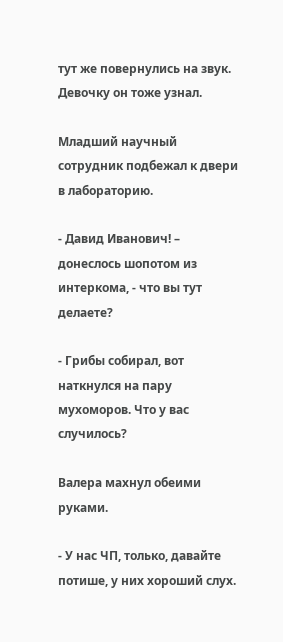тут же повернулись на звук. Девочку он тоже узнал.

Младший научный сотрудник подбежал к двери в лабораторию.

- Давид Иванович! – донеслось шопотом из интеркома, - что вы тут делаете?

- Грибы собирал, вот наткнулся на пару мухоморов. Что у вас случилось?

Валера махнул обеими руками.

- У нас ЧП, только, давайте потише, у них хороший слух.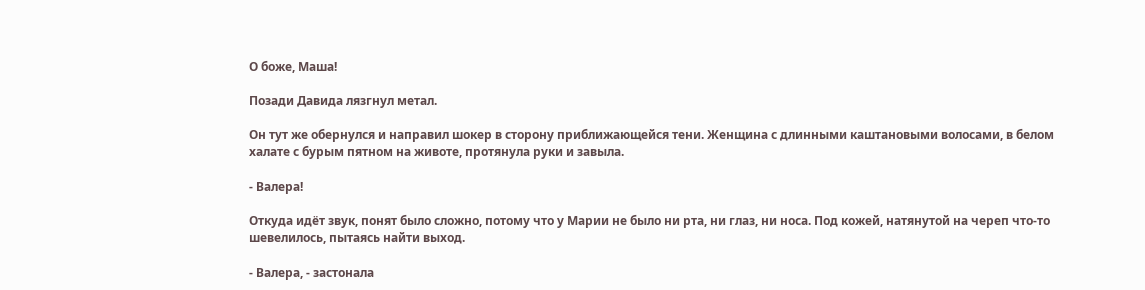О боже, Маша!

Позади Давида лязгнул метал.

Он тут же обернулся и направил шокер в сторону приближающейся тени. Женщина с длинными каштановыми волосами, в белом халате с бурым пятном на животе, протянула руки и завыла.

- Валера!

Откуда идёт звук, понят было сложно, потому что у Марии не было ни рта, ни глаз, ни носа. Под кожей, натянутой на череп что-то шевелилось, пытаясь найти выход.

- Валера, - застонала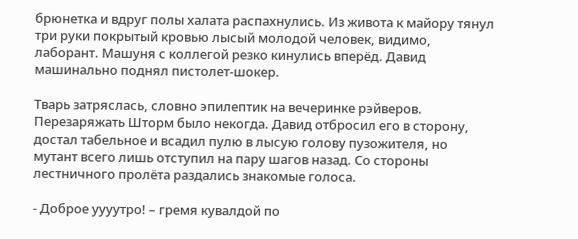брюнетка и вдруг полы халата распахнулись. Из живота к майору тянул три руки покрытый кровью лысый молодой человек, видимо, лаборант. Машуня с коллегой резко кинулись вперёд. Давид машинально поднял пистолет-шокер.

Тварь затряслась, словно эпилептик на вечеринке рэйверов. Перезаряжать Шторм было некогда. Давид отбросил его в сторону, достал табельное и всадил пулю в лысую голову пузожителя, но мутант всего лишь отступил на пару шагов назад. Со стороны лестничного пролёта раздались знакомые голоса.

- Доброе уууутро! – гремя кувалдой по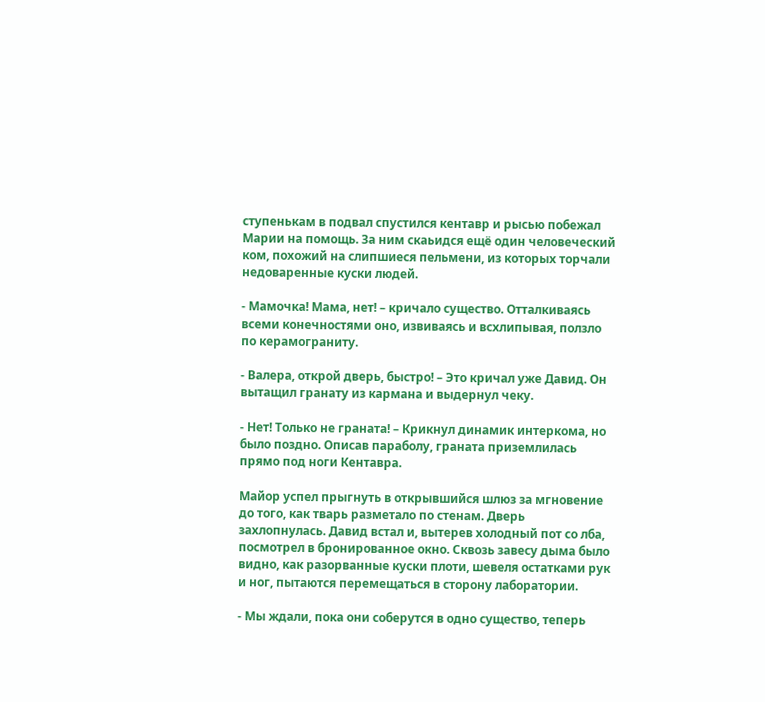ступенькам в подвал спустился кентавр и рысью побежал Марии на помощь. За ним скаьидся ещё один человеческий ком, похожий на слипшиеся пельмени, из которых торчали недоваренные куски людей.

- Мамочка! Мама, нет! – кричало существо. Отталкиваясь всеми конечностями оно, извиваясь и всхлипывая, ползло по керамограниту.

- Валера, открой дверь, быстро! – Это кричал уже Давид. Он вытащил гранату из кармана и выдернул чеку.

- Нет! Только не граната! – Крикнул динамик интеркома, но было поздно. Описав параболу, граната приземлилась прямо под ноги Кентавра.

Майор успел прыгнуть в открывшийся шлюз за мгновение до того, как тварь разметало по стенам. Дверь захлопнулась. Давид встал и, вытерев холодный пот со лба, посмотрел в бронированное окно. Сквозь завесу дыма было видно, как разорванные куски плоти, шевеля остатками рук и ног, пытаются перемещаться в сторону лаборатории.

- Мы ждали, пока они соберутся в одно существо, теперь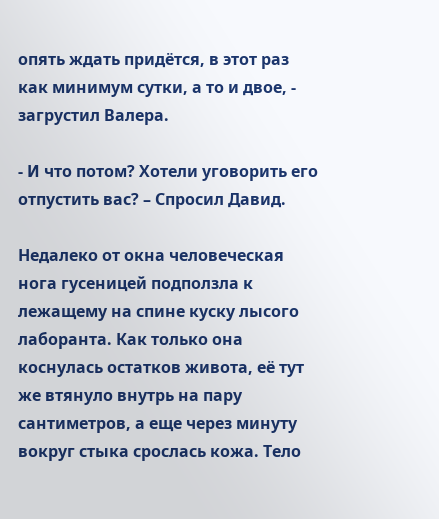опять ждать придётся, в этот раз как минимум сутки, а то и двое, - загрустил Валера.

- И что потом? Хотели уговорить его отпустить вас? – Спросил Давид.

Недалеко от окна человеческая нога гусеницей подползла к лежащему на спине куску лысого лаборанта. Как только она коснулась остатков живота, её тут же втянуло внутрь на пару сантиметров, а еще через минуту вокруг стыка срослась кожа. Тело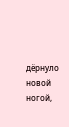дёрнуло новой ногой,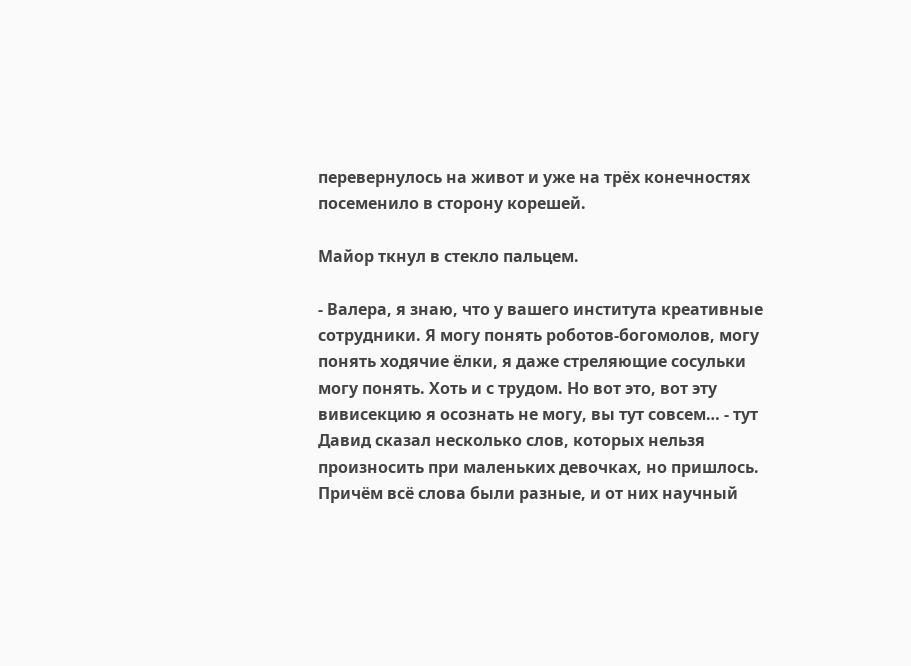перевернулось на живот и уже на трёх конечностях посеменило в сторону корешей.

Майор ткнул в стекло пальцем.

- Валера, я знаю, что у вашего института креативные сотрудники. Я могу понять роботов-богомолов, могу понять ходячие ёлки, я даже стреляющие сосульки могу понять. Хоть и с трудом. Но вот это, вот эту вивисекцию я осознать не могу, вы тут совсем… - тут Давид сказал несколько слов, которых нельзя произносить при маленьких девочках, но пришлось. Причём всё слова были разные, и от них научный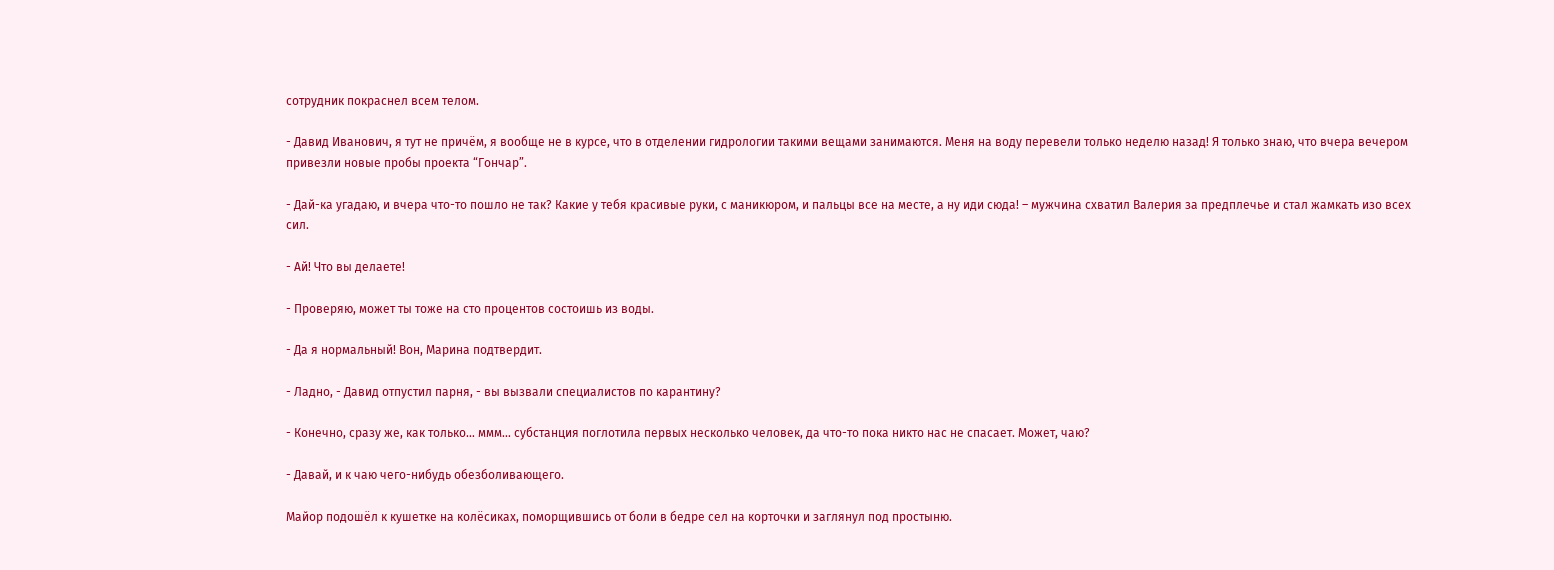сотрудник покраснел всем телом.

- Давид Иванович, я тут не причём, я вообще не в курсе, что в отделении гидрологии такими вещами занимаются. Меня на воду перевели только неделю назад! Я только знаю, что вчера вечером привезли новые пробы проекта “Гончар”.

- Дай-ка угадаю, и вчера что-то пошло не так? Какие у тебя красивые руки, с маникюром, и пальцы все на месте, а ну иди сюда! – мужчина схватил Валерия за предплечье и стал жамкать изо всех сил.

- Ай! Что вы делаете!

- Проверяю, может ты тоже на сто процентов состоишь из воды.

- Да я нормальный! Вон, Марина подтвердит.

- Ладно, - Давид отпустил парня, - вы вызвали специалистов по карантину?

- Конечно, сразу же, как только… ммм… субстанция поглотила первых несколько человек, да что-то пока никто нас не спасает. Может, чаю?

- Давай, и к чаю чего-нибудь обезболивающего.

Майор подошёл к кушетке на колёсиках, поморщившись от боли в бедре сел на корточки и заглянул под простыню.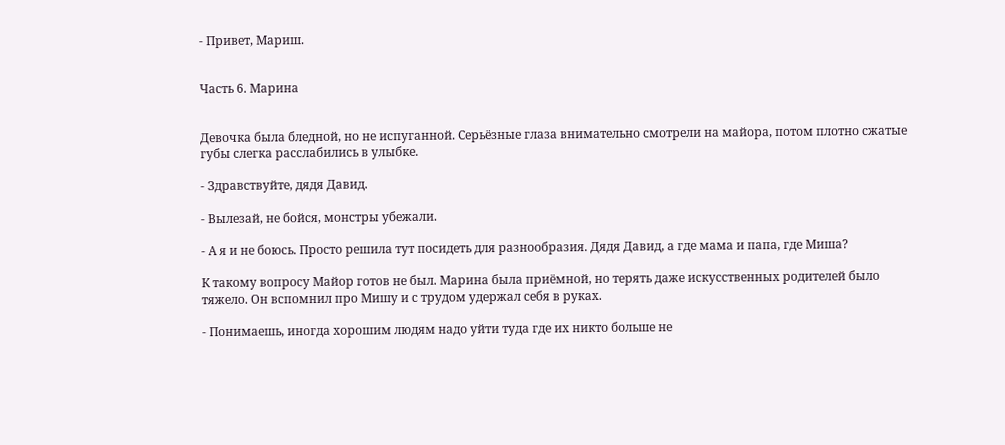- Привет, Мариш.


Часть 6. Марина


Девочка была бледной, но не испуганной. Серьёзные глаза внимательно смотрели на майора, потом плотно сжатые губы слегка расслабились в улыбке.

- Здравствуйте, дядя Давид.

- Вылезай, не бойся, монстры убежали.

- А я и не боюсь. Просто решила тут посидеть для разнообразия. Дядя Давид, а где мама и папа, где Миша?

К такому вопросу Майор готов не был. Марина была приёмной, но терять даже искусственных родителей было тяжело. Он вспомнил про Мишу и с трудом удержал себя в руках.

- Понимаешь, иногда хорошим людям надо уйти туда где их никто больше не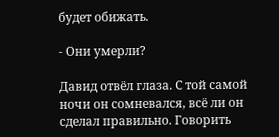будет обижать.

- Они умерли?

Давид отвёл глаза. С той самой ночи он сомневался, всё ли он сделал правильно. Говорить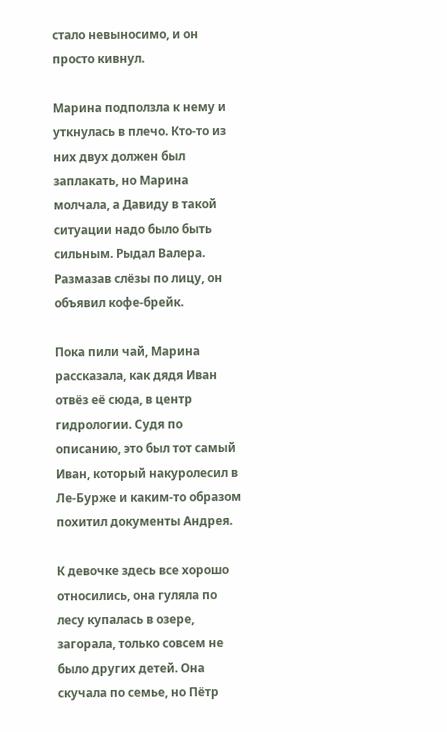стало невыносимо, и он просто кивнул.

Марина подползла к нему и уткнулась в плечо. Кто-то из них двух должен был заплакать, но Марина молчала, а Давиду в такой ситуации надо было быть сильным. Рыдал Валера. Размазав слёзы по лицу, он объявил кофе-брейк.

Пока пили чай, Марина рассказала, как дядя Иван отвёз её сюда, в центр гидрологии. Судя по описанию, это был тот самый Иван, который накуролесил в Ле-Бурже и каким-то образом похитил документы Андрея.

К девочке здесь все хорошо относились, она гуляла по лесу купалась в озере, загорала, только совсем не было других детей. Она скучала по семье, но Пётр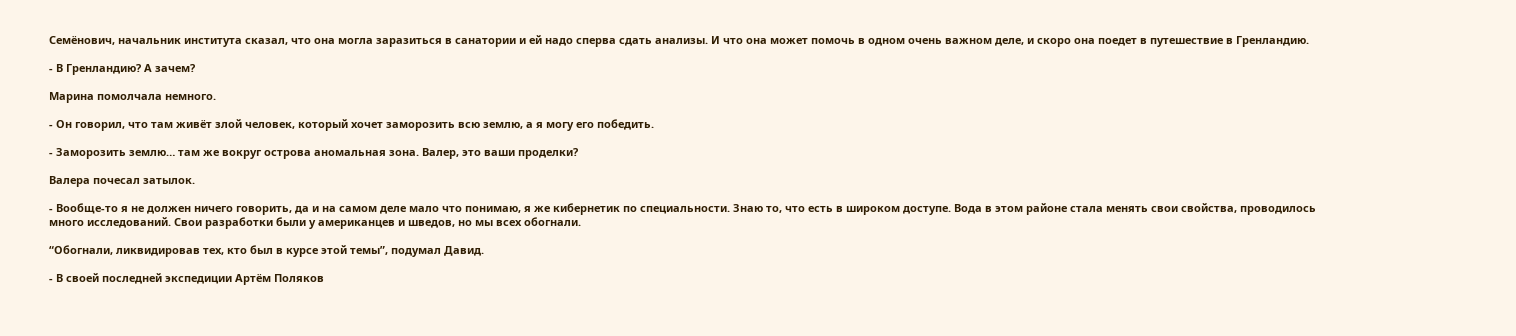Семёнович, начальник института сказал, что она могла заразиться в санатории и ей надо сперва сдать анализы. И что она может помочь в одном очень важном деле, и скоро она поедет в путешествие в Гренландию.

- В Гренландию? А зачем?

Марина помолчала немного.

- Он говорил, что там живёт злой человек, который хочет заморозить всю землю, а я могу его победить.

- Заморозить землю… там же вокруг острова аномальная зона. Валер, это ваши проделки?

Валера почесал затылок.

- Вообще-то я не должен ничего говорить, да и на самом деле мало что понимаю, я же кибернетик по специальности. Знаю то, что есть в широком доступе. Вода в этом районе стала менять свои свойства, проводилось много исследований. Свои разработки были у американцев и шведов, но мы всех обогнали.

“Обогнали, ликвидировав тех, кто был в курсе этой темы”, подумал Давид.

- В своей последней экспедиции Артём Поляков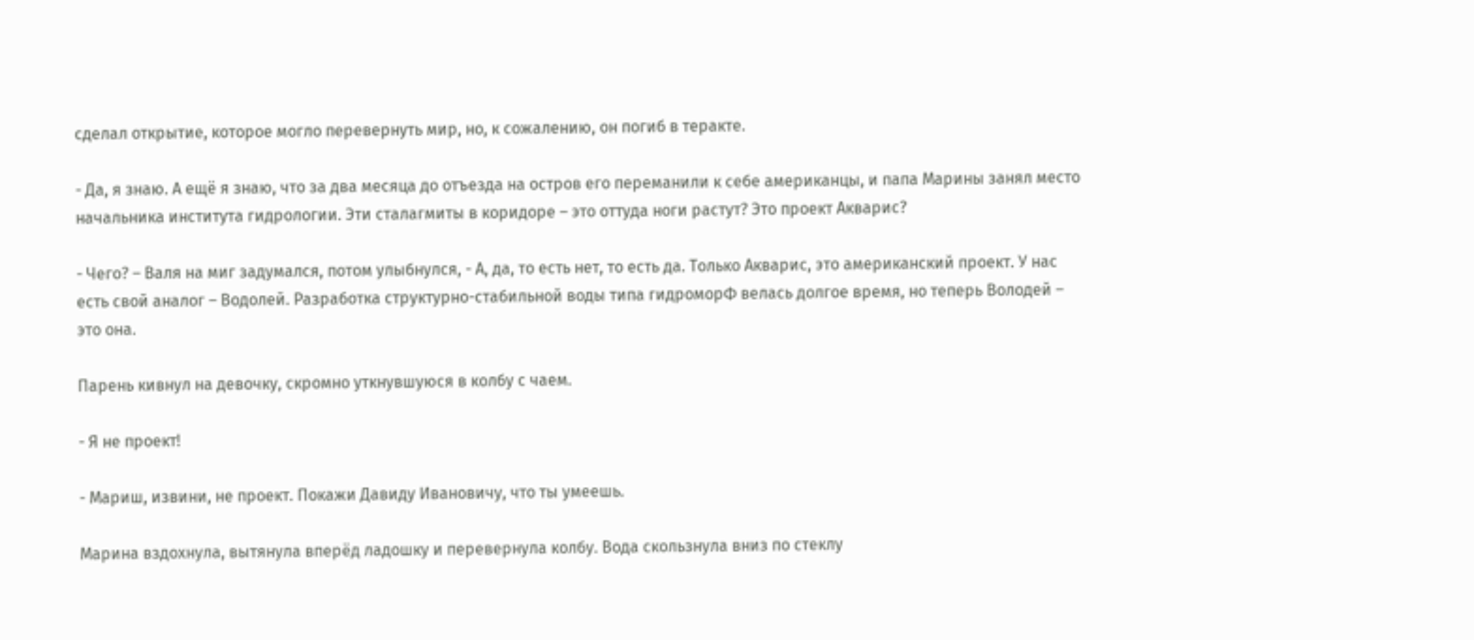сделал открытие, которое могло перевернуть мир, но, к сожалению, он погиб в теракте.

- Да, я знаю. А ещё я знаю, что за два месяца до отъезда на остров его переманили к себе американцы, и папа Марины занял место начальника института гидрологии. Эти сталагмиты в коридоре – это оттуда ноги растут? Это проект Акварис?

- Чего? – Валя на миг задумался, потом улыбнулся, - А, да, то есть нет, то есть да. Только Акварис, это американский проект. У нас есть свой аналог – Водолей. Разработка структурно-стабильной воды типа гидроморФ велась долгое время, но теперь Володей – это она.

Парень кивнул на девочку, скромно уткнувшуюся в колбу с чаем.

- Я не проект!

- Мариш, извини, не проект. Покажи Давиду Ивановичу, что ты умеешь.

Марина вздохнула, вытянула вперёд ладошку и перевернула колбу. Вода скользнула вниз по стеклу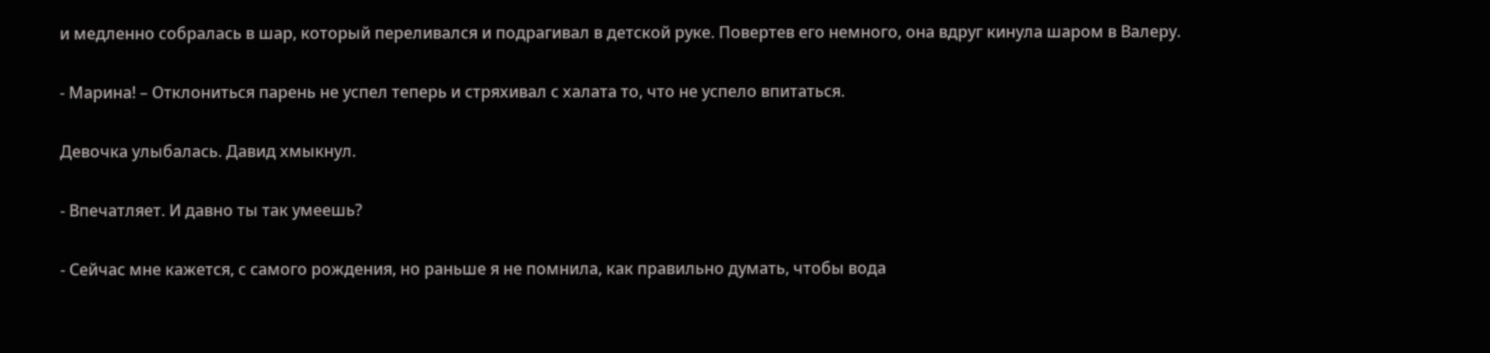и медленно собралась в шар, который переливался и подрагивал в детской руке. Повертев его немного, она вдруг кинула шаром в Валеру.

- Марина! – Отклониться парень не успел теперь и стряхивал с халата то, что не успело впитаться.

Девочка улыбалась. Давид хмыкнул.

- Впечатляет. И давно ты так умеешь?

- Сейчас мне кажется, с самого рождения, но раньше я не помнила, как правильно думать, чтобы вода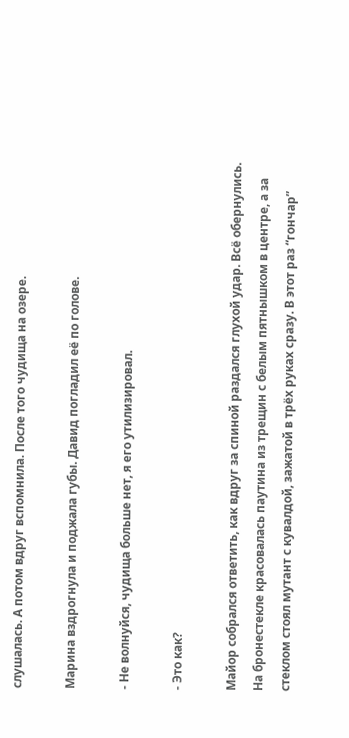слушалась. А потом вдруг вспомнила. После того чудища на озере.

Марина вздрогнула и поджала губы. Давид погладил её по голове.

- Не волнуйся, чудища больше нет, я его утилизировал.

- Это как?

Майор собрался ответить, как вдруг за спиной раздался глухой удар. Всё обернулись. На бронестекле красовалась паутина из трещин с белым пятнышком в центре, а за стеклом стоял мутант с кувалдой, зажатой в трёх руках сразу. В этот раз “гончар”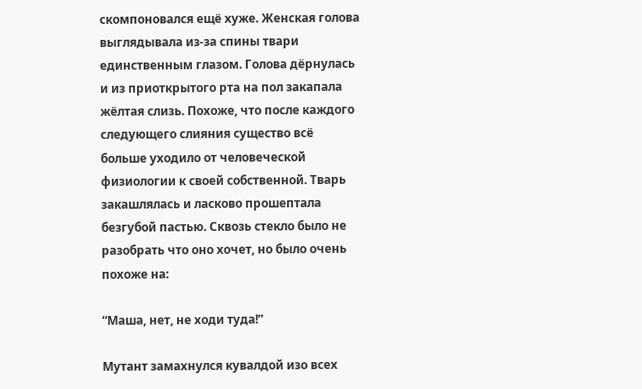скомпоновался ещё хуже. Женская голова выглядывала из-за спины твари единственным глазом. Голова дёрнулась и из приоткрытого рта на пол закапала жёлтая слизь. Похоже, что после каждого следующего слияния существо всё больше уходило от человеческой физиологии к своей собственной. Тварь закашлялась и ласково прошептала безгубой пастью. Сквозь стекло было не разобрать что оно хочет, но было очень похоже на:

“Маша, нет, не ходи туда!”

Мутант замахнулся кувалдой изо всех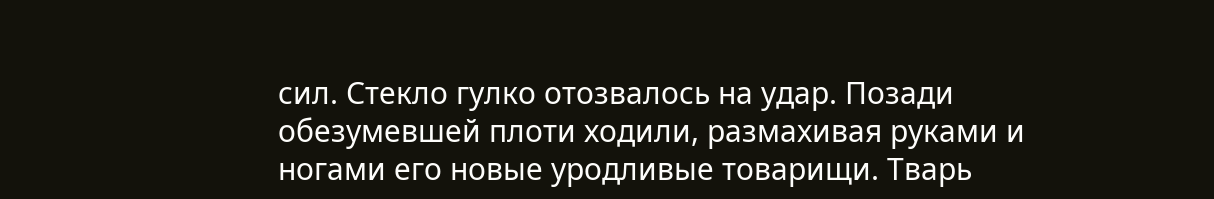сил. Стекло гулко отозвалось на удар. Позади обезумевшей плоти ходили, размахивая руками и ногами его новые уродливые товарищи. Тварь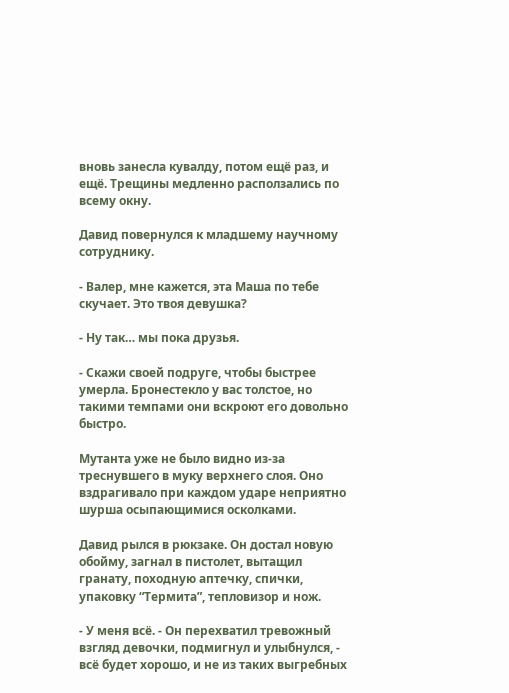вновь занесла кувалду, потом ещё раз, и ещё. Трещины медленно расползались по всему окну.

Давид повернулся к младшему научному сотруднику.

- Валер, мне кажется, эта Маша по тебе скучает. Это твоя девушка?

- Ну так… мы пока друзья.

- Скажи своей подруге, чтобы быстрее умерла. Бронестекло у вас толстое, но такими темпами они вскроют его довольно быстро.

Мутанта уже не было видно из-за треснувшего в муку верхнего слоя. Оно вздрагивало при каждом ударе неприятно шурша осыпающимися осколками.

Давид рылся в рюкзаке. Он достал новую обойму, загнал в пистолет, вытащил гранату, походную аптечку, спички, упаковку “Термита”, тепловизор и нож.

- У меня всё. - Он перехватил тревожный взгляд девочки, подмигнул и улыбнулся, - всё будет хорошо, и не из таких выгребных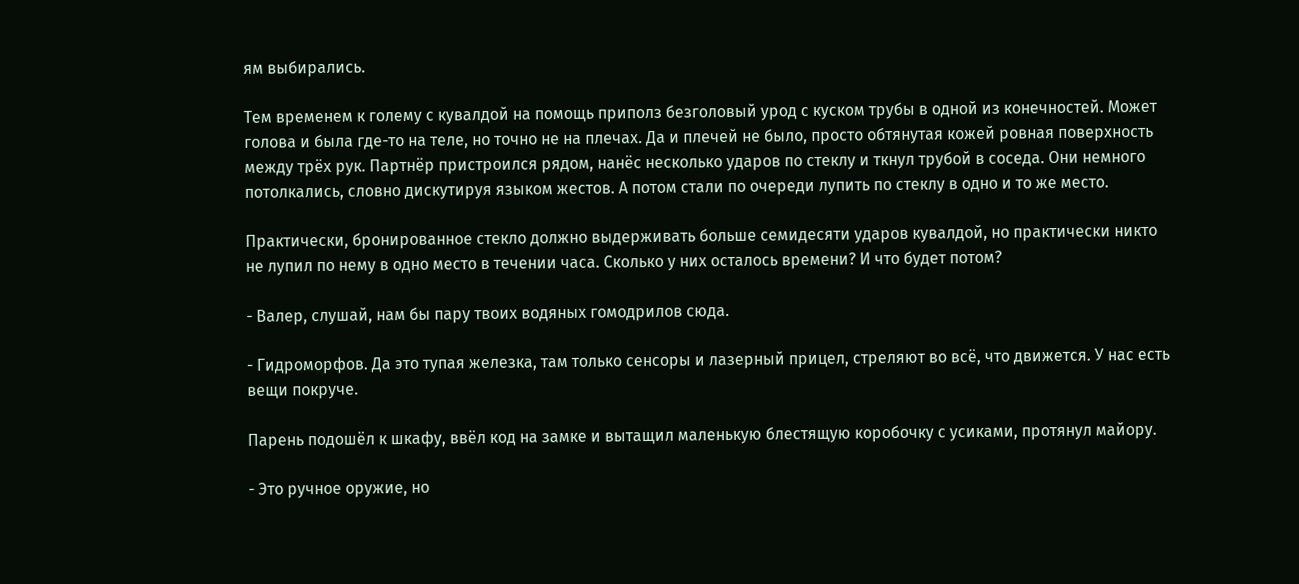ям выбирались.

Тем временем к голему с кувалдой на помощь приполз безголовый урод с куском трубы в одной из конечностей. Может голова и была где-то на теле, но точно не на плечах. Да и плечей не было, просто обтянутая кожей ровная поверхность между трёх рук. Партнёр пристроился рядом, нанёс несколько ударов по стеклу и ткнул трубой в соседа. Они немного потолкались, словно дискутируя языком жестов. А потом стали по очереди лупить по стеклу в одно и то же место.

Практически, бронированное стекло должно выдерживать больше семидесяти ударов кувалдой, но практически никто не лупил по нему в одно место в течении часа. Сколько у них осталось времени? И что будет потом?

- Валер, слушай, нам бы пару твоих водяных гомодрилов сюда.

- Гидроморфов. Да это тупая железка, там только сенсоры и лазерный прицел, стреляют во всё, что движется. У нас есть вещи покруче.

Парень подошёл к шкафу, ввёл код на замке и вытащил маленькую блестящую коробочку с усиками, протянул майору.

- Это ручное оружие, но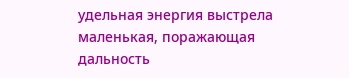удельная энергия выстрела маленькая, поражающая дальность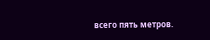всего пять метров.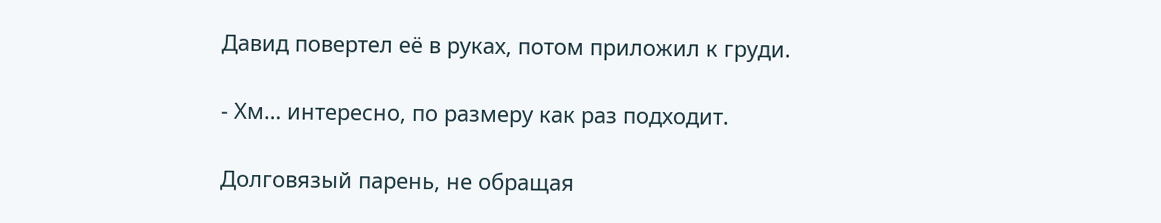Давид повертел её в руках, потом приложил к груди.

- Хм… интересно, по размеру как раз подходит.

Долговязый парень, не обращая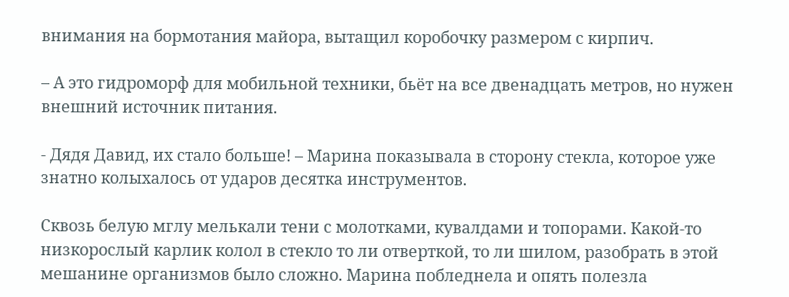внимания на бормотания майора, вытащил коробочку размером с кирпич.

– А это гидроморф для мобильной техники, бьёт на все двенадцать метров, но нужен внешний источник питания.

- Дядя Давид, их стало больше! – Марина показывала в сторону стекла, которое уже знатно колыхалось от ударов десятка инструментов.

Сквозь белую мглу мелькали тени с молотками, кувалдами и топорами. Какой-то низкорослый карлик колол в стекло то ли отверткой, то ли шилом, разобрать в этой мешанине организмов было сложно. Марина побледнела и опять полезла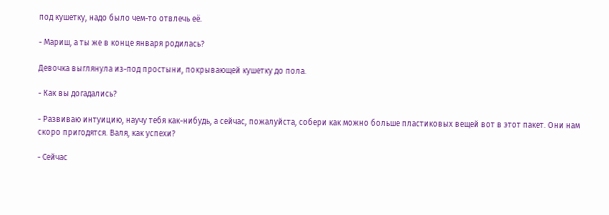под кушетку, надо было чем-то отвлечь её.

- Мариш, а ты же в конце января родилась?

Девочка выглянула из-под простыни, покрывающей кушетку до пола.

- Как вы догадались?

- Развиваю интуицию, научу тебя как-нибудь, а сейчас, пожалуйста, собери как можно больше пластиковых вещей вот в этот пакет. Они нам скоро пригодятся. Валя, как успехи?

- Сейчас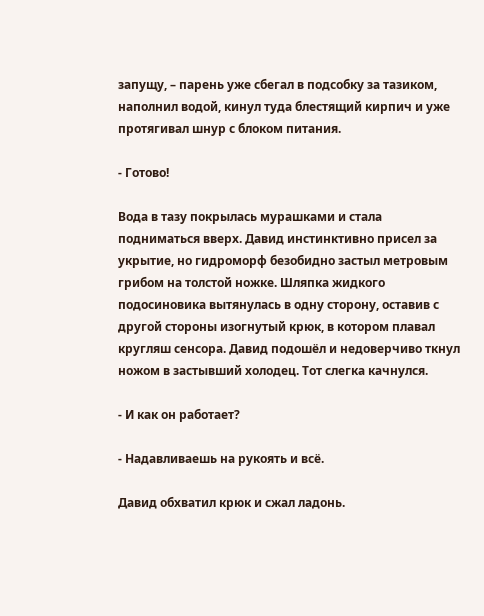запущу, – парень уже сбегал в подсобку за тазиком, наполнил водой, кинул туда блестящий кирпич и уже протягивал шнур с блоком питания.

- Готово!

Вода в тазу покрылась мурашками и стала подниматься вверх. Давид инстинктивно присел за укрытие, но гидроморф безобидно застыл метровым грибом на толстой ножке. Шляпка жидкого подосиновика вытянулась в одну сторону, оставив с другой стороны изогнутый крюк, в котором плавал кругляш сенсора. Давид подошёл и недоверчиво ткнул ножом в застывший холодец. Тот слегка качнулся.

- И как он работает?

- Надавливаешь на рукоять и всё.

Давид обхватил крюк и сжал ладонь.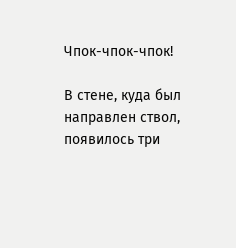Чпок-чпок-чпок!

В стене, куда был направлен ствол, появилось три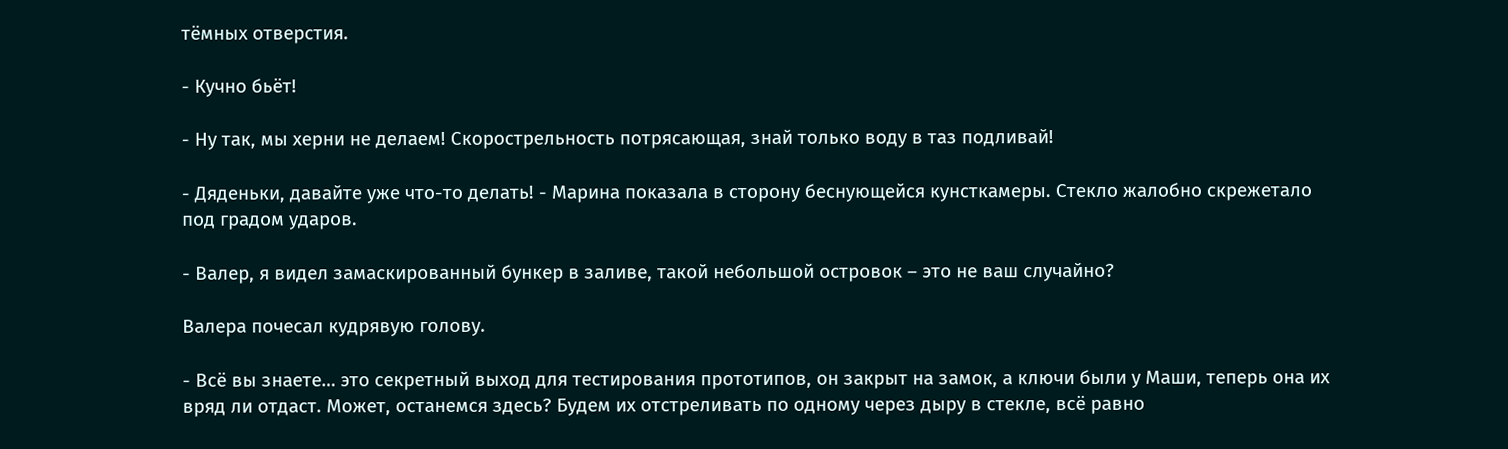тёмных отверстия.

- Кучно бьёт!

- Ну так, мы херни не делаем! Скорострельность потрясающая, знай только воду в таз подливай!

- Дяденьки, давайте уже что-то делать! - Марина показала в сторону беснующейся кунсткамеры. Стекло жалобно скрежетало под градом ударов.

- Валер, я видел замаскированный бункер в заливе, такой небольшой островок – это не ваш случайно?

Валера почесал кудрявую голову.

- Всё вы знаете… это секретный выход для тестирования прототипов, он закрыт на замок, а ключи были у Маши, теперь она их вряд ли отдаст. Может, останемся здесь? Будем их отстреливать по одному через дыру в стекле, всё равно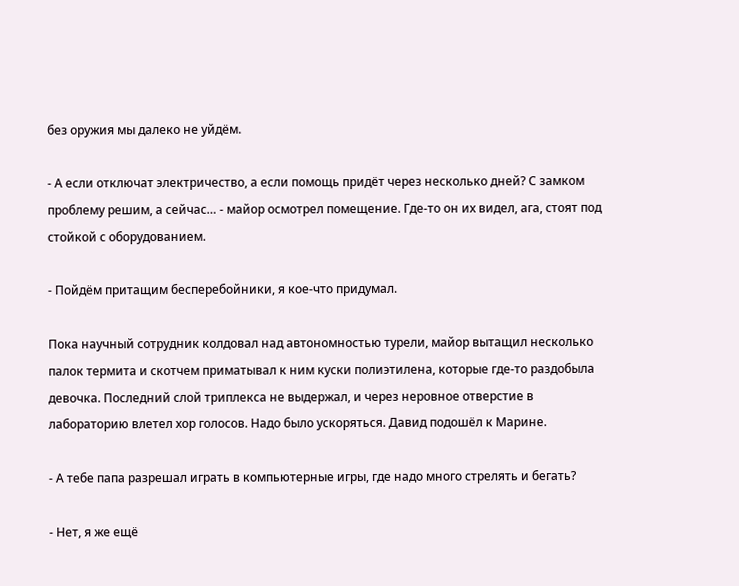без оружия мы далеко не уйдём.

- А если отключат электричество, а если помощь придёт через несколько дней? С замком проблему решим, а сейчас… - майор осмотрел помещение. Где-то он их видел, ага, стоят под стойкой с оборудованием.

- Пойдём притащим бесперебойники, я кое-что придумал.

Пока научный сотрудник колдовал над автономностью турели, майор вытащил несколько палок термита и скотчем приматывал к ним куски полиэтилена, которые где-то раздобыла девочка. Последний слой триплекса не выдержал, и через неровное отверстие в лабораторию влетел хор голосов. Надо было ускоряться. Давид подошёл к Марине.

- А тебе папа разрешал играть в компьютерные игры, где надо много стрелять и бегать?

- Нет, я же ещё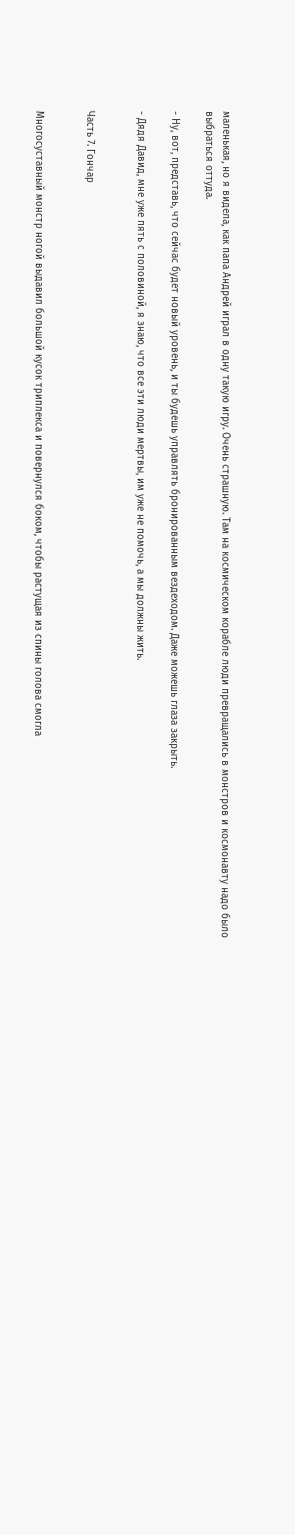маленькая, но я видела, как папа Андрей играл в одну такую игру. Очень страшную. Там на космическом корабле люди превращались в монстров и космонавту надо было выбраться оттуда.

- Ну, вот, представь, что сейчас будет новый уровень, и ты будешь управлять бронированным вездеходом. Даже можешь глаза закрыть.

- Дядя Давид, мне уже пять с половиной, я знаю, что все эти люди мертвы, им уже не помочь, а мы должны жить.


Часть 7. Гончар


Многосуставный монстр ногой выдавил большой кусок триплекса и повернулся боком, чтобы растущая из спины голова смогла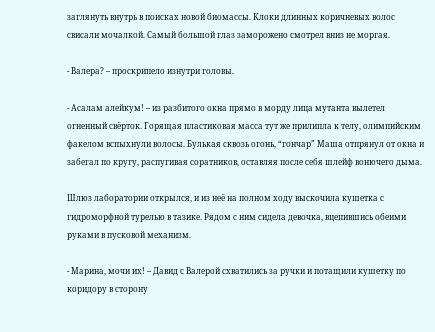заглянуть внутрь в поисках новой биомассы. Клоки длинных коричневых волос свисали мочалкой. Самый большой глаз заморожено смотрел вниз не моргая.

- Валера? – проскрипело изнутри головы.

- Асалам алейкум! – из разбитого окна прямо в морду лица мутанта вылетел огненный свёрток. Горящая пластиковая масса тут же прилипла к телу, олимпийским факелом вспыхнули волосы. Булькая сквозь огонь, “гончар” Маша отпрянул от окна и забегал по кругу, распугивая соратников, оставляя после себя шлейф вонючего дыма.

Шлюз лаборатории открылся, и из неё на полном ходу выскочила кушетка с гидроморфной турелью в тазике. Рядом с ним сидела девочка, вцепившись обеими руками в пусковой механизм.

- Марина, мочи их! – Давид с Валерой схватились за ручки и потащили кушетку по коридору в сторону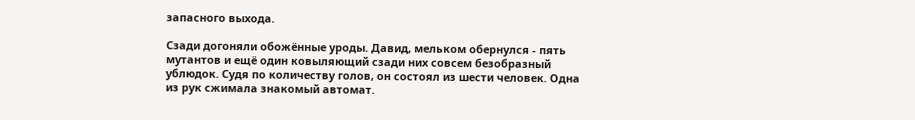запасного выхода.

Сзади догоняли обожённые уроды. Давид, мельком обернулся - пять мутантов и ещё один ковыляющий сзади них совсем безобразный ублюдок. Судя по количеству голов, он состоял из шести человек. Одна из рук сжимала знакомый автомат.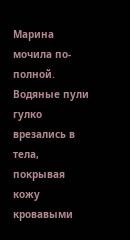Марина мочила по-полной. Водяные пули гулко врезались в тела, покрывая кожу кровавыми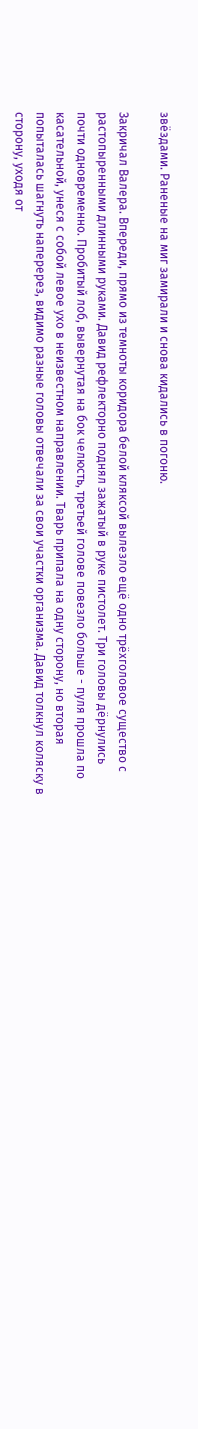звёздами. Раненые на миг замирали и снова кидались в погоню.

Закричал Валера. Впереди, прямо из темноты коридора белой кляксой вылезло ещё одно трёхголовое существо с растопыренными длинными руками. Давид рефлекторно поднял зажатый в руке пистолет. Три головы дёрнулись почти одновременно. Пробитый лоб, вывернутая на бок челюсть, третьей голове повезло больше - пуля прошла по касательной, унеся с собой левое ухо в неизвестном направлении. Тварь припала на одну сторону, но вторая попыталась шагнуть наперерез, видимо разные головы отвечали за свои участки организма. Давид толкнул коляску в сторону, уходя от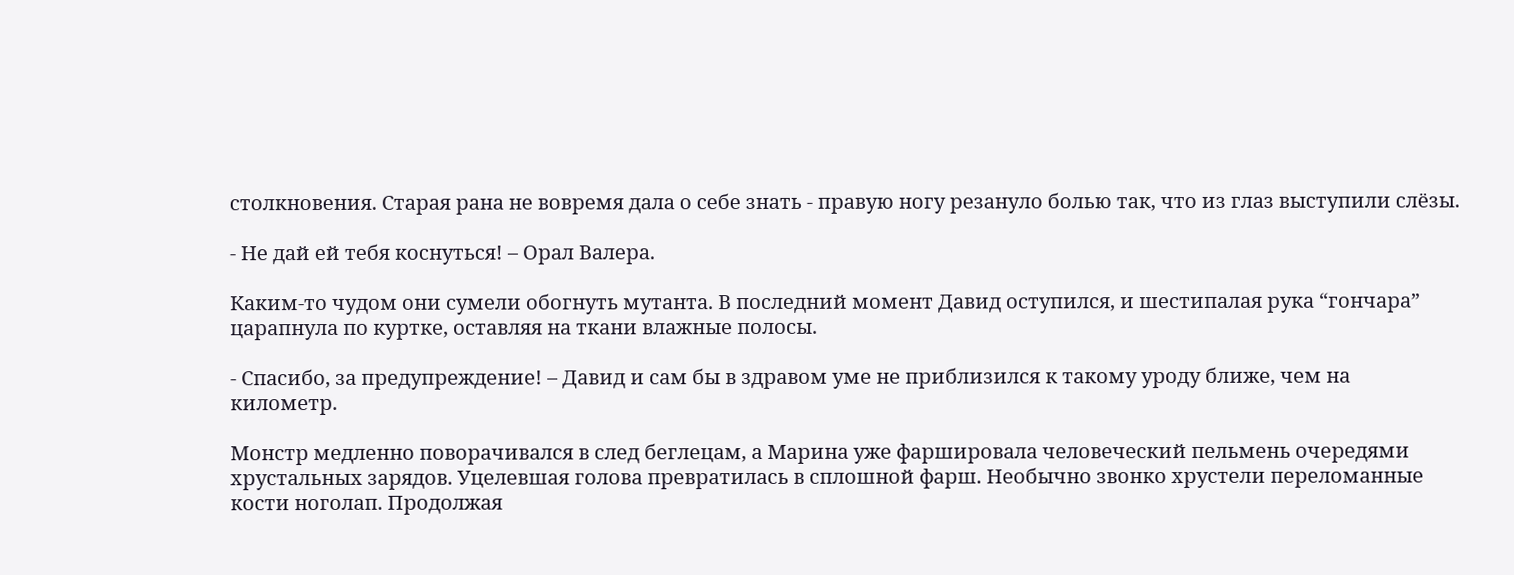столкновения. Старая рана не вовремя дала о себе знать - правую ногу резануло болью так, что из глаз выступили слёзы.

- Не дай ей тебя коснуться! – Орал Валера.

Каким-то чудом они сумели обогнуть мутанта. В последний момент Давид оступился, и шестипалая рука “гончара” царапнула по куртке, оставляя на ткани влажные полосы.

- Спасибо, за предупреждение! – Давид и сам бы в здравом уме не приблизился к такому уроду ближе, чем на километр.

Монстр медленно поворачивался в след беглецам, а Марина уже фаршировала человеческий пельмень очередями хрустальных зарядов. Уцелевшая голова превратилась в сплошной фарш. Необычно звонко хрустели переломанные кости ноголап. Продолжая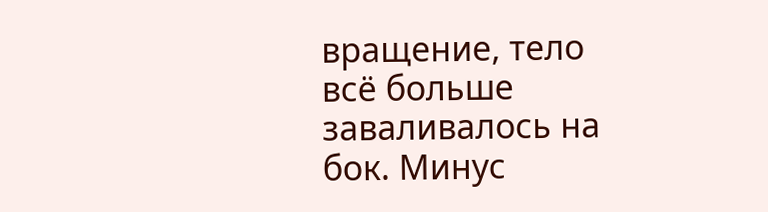вращение, тело всё больше заваливалось на бок. Минус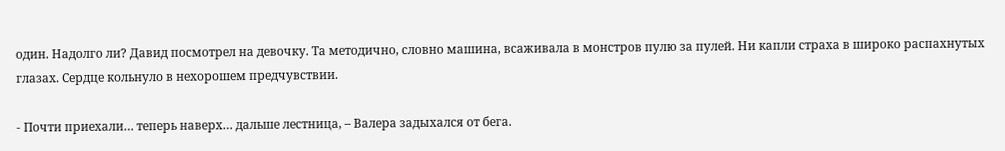один. Надолго ли? Давид посмотрел на девочку. Та методично, словно машина, всаживала в монстров пулю за пулей. Ни капли страха в широко распахнутых глазах. Сердце кольнуло в нехорошем предчувствии.

- Почти приехали… теперь наверх… дальше лестница, – Валера задыхался от бега.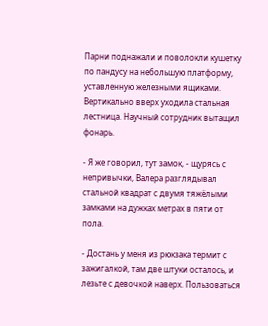Парни поднажали и поволокли кушетку по пандусу на небольшую платформу, уставленную железными ящиками. Вертикально вверх уходила стальная лестница. Научный сотрудник вытащил фонарь.

- Я же говорил, тут замок, - щурясь с непривычки, Валера разглядывал стальной квадрат с двумя тяжёлыми замками на дужках метрах в пяти от пола.

- Достань у меня из рюкзака термит с зажигалкой, там две штуки осталось, и лезьте с девочкой наверх. Пользоваться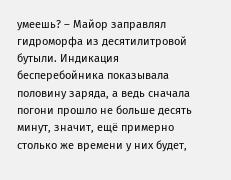умеешь? – Майор заправлял гидроморфа из десятилитровой бутыли. Индикация бесперебойника показывала половину заряда, а ведь сначала погони прошло не больше десять минут, значит, ещё примерно столько же времени у них будет,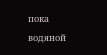пока водяной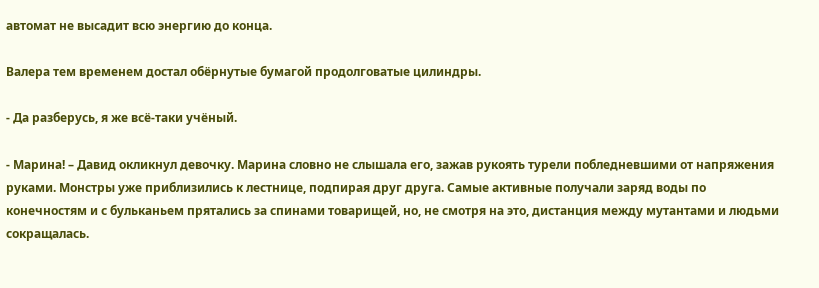автомат не высадит всю энергию до конца.

Валера тем временем достал обёрнутые бумагой продолговатые цилиндры.

- Да разберусь, я же всё-таки учёный.

- Марина! – Давид окликнул девочку. Марина словно не слышала его, зажав рукоять турели побледневшими от напряжения руками. Монстры уже приблизились к лестнице, подпирая друг друга. Самые активные получали заряд воды по конечностям и с бульканьем прятались за спинами товарищей, но, не смотря на это, дистанция между мутантами и людьми сокращалась.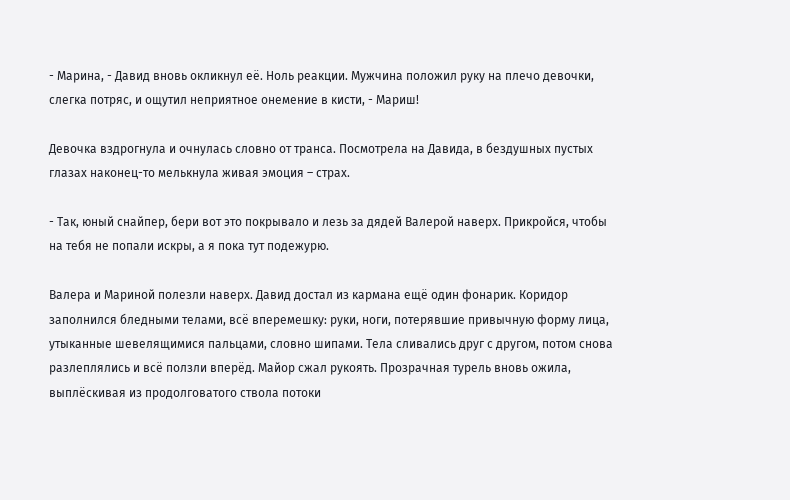- Марина, - Давид вновь окликнул её. Ноль реакции. Мужчина положил руку на плечо девочки, слегка потряс, и ощутил неприятное онемение в кисти, - Мариш!

Девочка вздрогнула и очнулась словно от транса. Посмотрела на Давида, в бездушных пустых глазах наконец-то мелькнула живая эмоция – страх.

- Так, юный снайпер, бери вот это покрывало и лезь за дядей Валерой наверх. Прикройся, чтобы на тебя не попали искры, а я пока тут подежурю.

Валера и Мариной полезли наверх. Давид достал из кармана ещё один фонарик. Коридор заполнился бледными телами, всё вперемешку: руки, ноги, потерявшие привычную форму лица, утыканные шевелящимися пальцами, словно шипами. Тела сливались друг с другом, потом снова разлеплялись и всё ползли вперёд. Майор сжал рукоять. Прозрачная турель вновь ожила, выплёскивая из продолговатого ствола потоки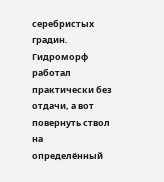серебристых градин. Гидроморф работал практически без отдачи, а вот повернуть ствол на определённый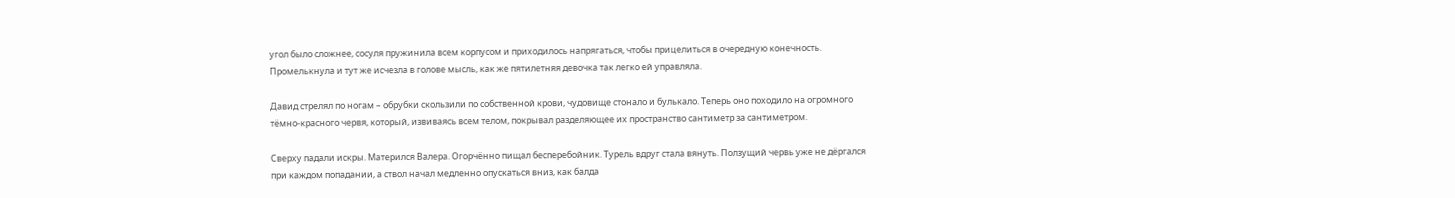угол было сложнее, сосуля пружинила всем корпусом и приходилось напрягаться, чтобы прицелиться в очередную конечность. Промелькнула и тут же исчезла в голове мысль, как же пятилетняя девочка так легко ей управляла.

Давид стрелял по ногам – обрубки скользили по собственной крови, чудовище стонало и булькало. Теперь оно походило на огромного тёмно-красного червя, который, извиваясь всем телом, покрывал разделяющее их пространство сантиметр за сантиметром.

Сверху падали искры. Матерился Валера. Огорчённо пищал бесперебойник. Турель вдруг стала вянуть. Ползущий червь уже не дёргался при каждом попадании, а ствол начал медленно опускаться вниз, как балда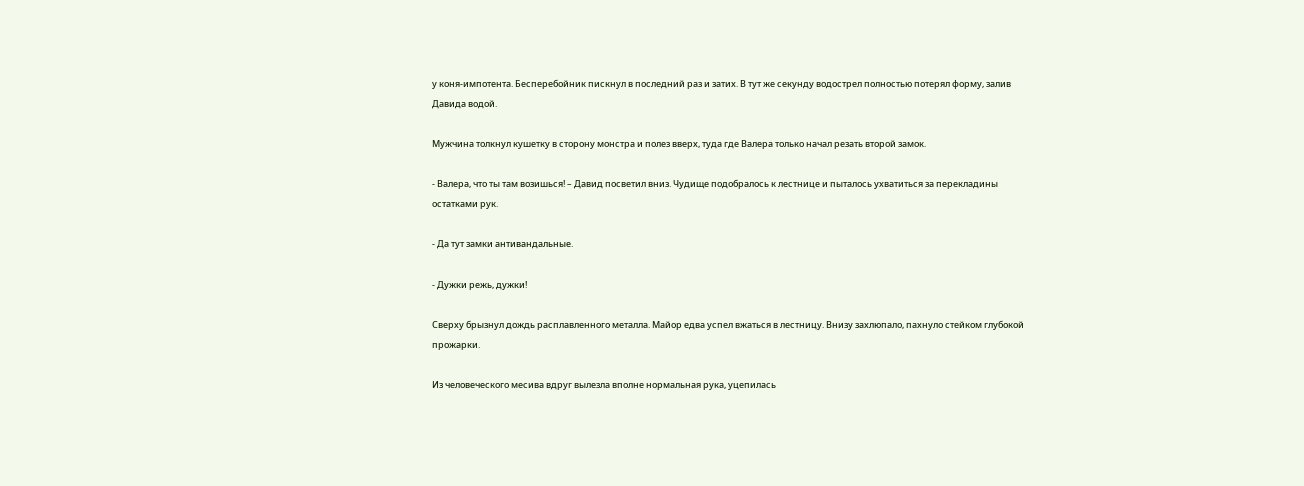у коня-импотента. Бесперебойник пискнул в последний раз и затих. В тут же секунду водострел полностью потерял форму, залив Давида водой.

Мужчина толкнул кушетку в сторону монстра и полез вверх, туда где Валера только начал резать второй замок.

- Валера, что ты там возишься! – Давид посветил вниз. Чудище подобралось к лестнице и пыталось ухватиться за перекладины остатками рук.

- Да тут замки антивандальные.

- Дужки режь, дужки!

Сверху брызнул дождь расплавленного металла. Майор едва успел вжаться в лестницу. Внизу захлюпало, пахнуло стейком глубокой прожарки.

Из человеческого месива вдруг вылезла вполне нормальная рука, уцепилась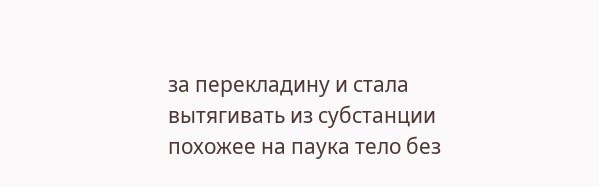за перекладину и стала вытягивать из субстанции похожее на паука тело без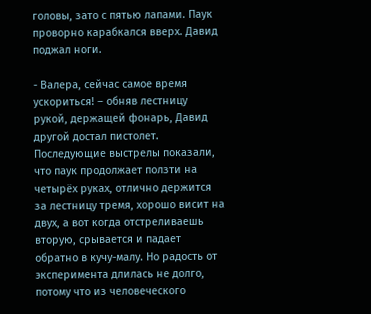головы, зато с пятью лапами. Паук проворно карабкался вверх. Давид поджал ноги.

- Валера, сейчас самое время ускориться! – обняв лестницу рукой, держащей фонарь, Давид другой достал пистолет. Последующие выстрелы показали, что паук продолжает ползти на четырёх руках, отлично держится за лестницу тремя, хорошо висит на двух, а вот когда отстреливаешь вторую, срывается и падает обратно в кучу-малу. Но радость от эксперимента длилась не долго, потому что из человеческого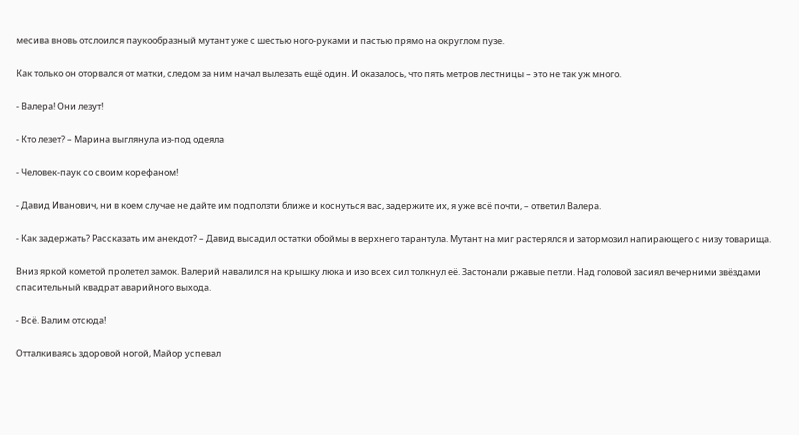месива вновь отслоился паукообразный мутант уже с шестью ного-руками и пастью прямо на округлом пузе.

Как только он оторвался от матки, следом за ним начал вылезать ещё один. И оказалось, что пять метров лестницы – это не так уж много.

- Валера! Они лезут!

- Кто лезет? – Марина выглянула из-под одеяла

- Человек-паук со своим корефаном!

- Давид Иванович, ни в коем случае не дайте им подползти ближе и коснуться вас, задержите их, я уже всё почти, – ответил Валера.

- Как задержать? Рассказать им анекдот? – Давид высадил остатки обоймы в верхнего тарантула. Мутант на миг растерялся и затормозил напирающего с низу товарища.

Вниз яркой кометой пролетел замок. Валерий навалился на крышку люка и изо всех сил толкнул её. Застонали ржавые петли. Над головой засиял вечерними звёздами спасительный квадрат аварийного выхода.

- Всё. Валим отсюда!

Отталкиваясь здоровой ногой, Майор успевал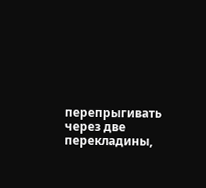перепрыгивать через две перекладины,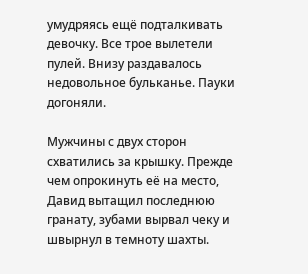умудряясь ещё подталкивать девочку. Все трое вылетели пулей. Внизу раздавалось недовольное бульканье. Пауки догоняли.

Мужчины с двух сторон схватились за крышку. Прежде чем опрокинуть её на место, Давид вытащил последнюю гранату, зубами вырвал чеку и швырнул в темноту шахты.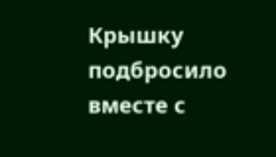Крышку подбросило вместе с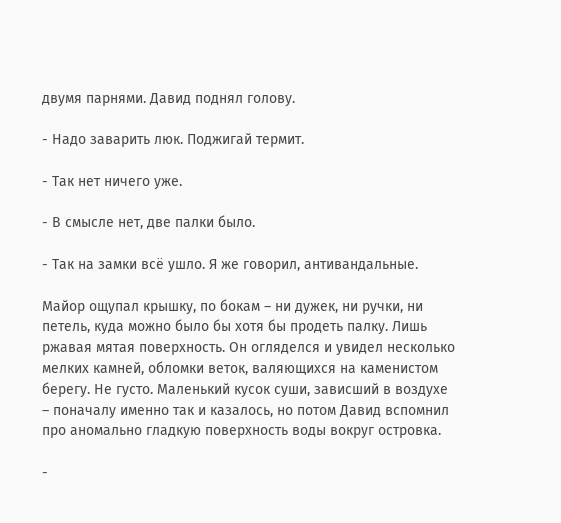двумя парнями. Давид поднял голову.

- Надо заварить люк. Поджигай термит.

- Так нет ничего уже.

- В смысле нет, две палки было.

- Так на замки всё ушло. Я же говорил, антивандальные.

Майор ощупал крышку, по бокам – ни дужек, ни ручки, ни петель, куда можно было бы хотя бы продеть палку. Лишь ржавая мятая поверхность. Он огляделся и увидел несколько мелких камней, обломки веток, валяющихся на каменистом берегу. Не густо. Маленький кусок суши, зависший в воздухе – поначалу именно так и казалось, но потом Давид вспомнил про аномально гладкую поверхность воды вокруг островка.

-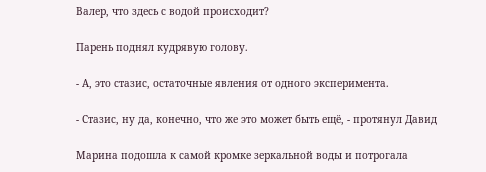Валер, что здесь с водой происходит?

Парень поднял кудрявую голову.

- А, это стазис, остаточные явления от одного эксперимента.

- Стазис, ну да, конечно, что же это может быть ещё, - протянул Давид

Марина подошла к самой кромке зеркальной воды и потрогала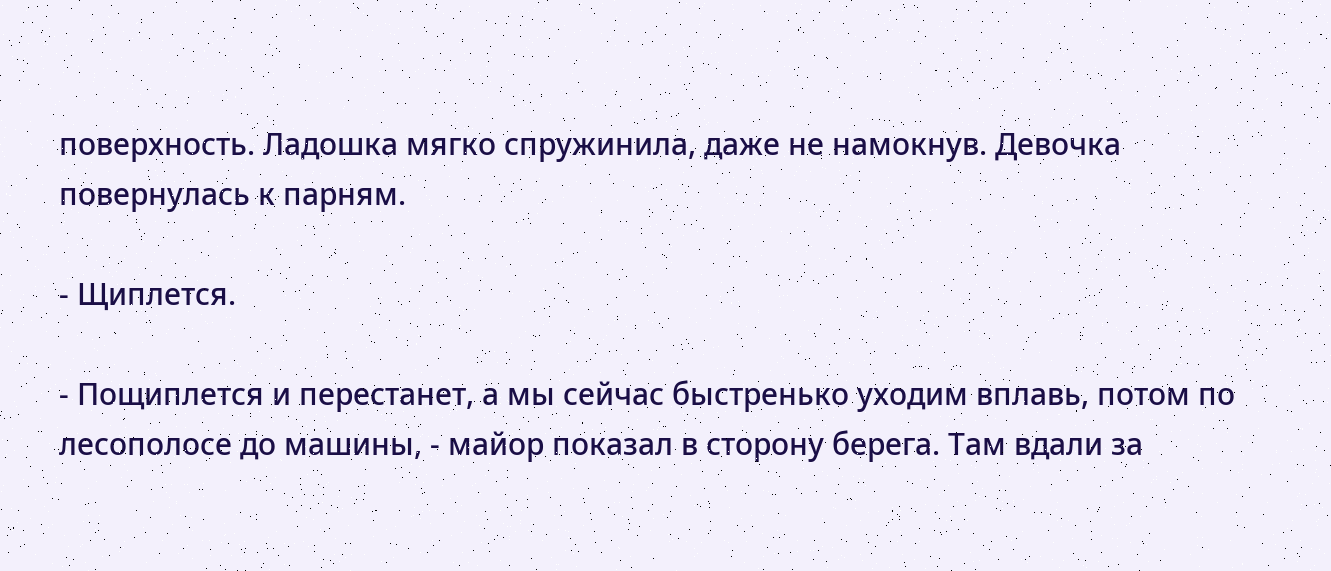поверхность. Ладошка мягко спружинила, даже не намокнув. Девочка повернулась к парням.

- Щиплется.

- Пощиплется и перестанет, а мы сейчас быстренько уходим вплавь, потом по лесополосе до машины, - майор показал в сторону берега. Там вдали за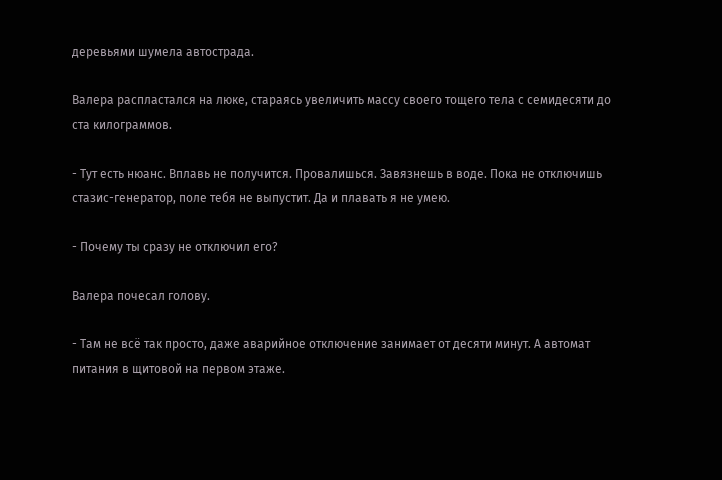деревьями шумела автострада.

Валера распластался на люке, стараясь увеличить массу своего тощего тела с семидесяти до ста килограммов.

- Тут есть нюанс. Вплавь не получится. Провалишься. Завязнешь в воде. Пока не отключишь стазис-генератор, поле тебя не выпустит. Да и плавать я не умею.

- Почему ты сразу не отключил его?

Валера почесал голову.

- Там не всё так просто, даже аварийное отключение занимает от десяти минут. А автомат питания в щитовой на первом этаже.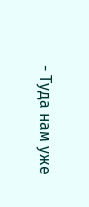- Туда нам уже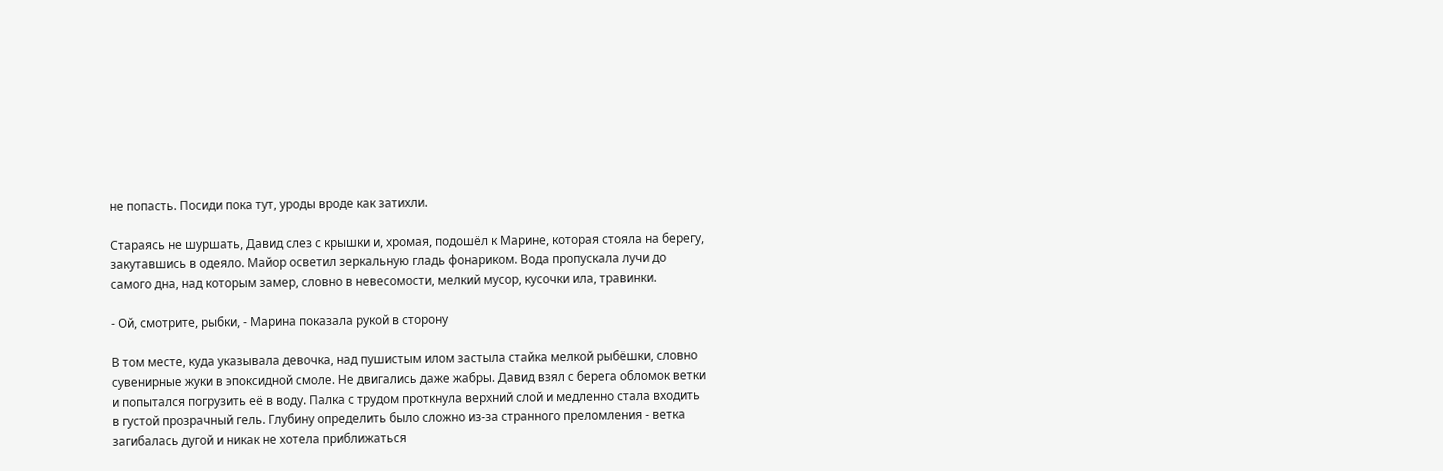не попасть. Посиди пока тут, уроды вроде как затихли.

Стараясь не шуршать, Давид слез с крышки и, хромая, подошёл к Марине, которая стояла на берегу, закутавшись в одеяло. Майор осветил зеркальную гладь фонариком. Вода пропускала лучи до самого дна, над которым замер, словно в невесомости, мелкий мусор, кусочки ила, травинки.

- Ой, смотрите, рыбки, - Марина показала рукой в сторону

В том месте, куда указывала девочка, над пушистым илом застыла стайка мелкой рыбёшки, словно сувенирные жуки в эпоксидной смоле. Не двигались даже жабры. Давид взял с берега обломок ветки и попытался погрузить её в воду. Палка с трудом проткнула верхний слой и медленно стала входить в густой прозрачный гель. Глубину определить было сложно из-за странного преломления - ветка загибалась дугой и никак не хотела приближаться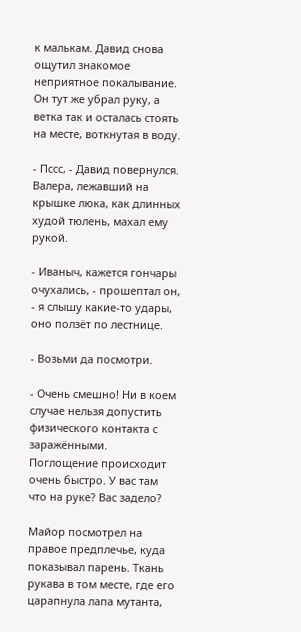к малькам. Давид снова ощутил знакомое неприятное покалывание. Он тут же убрал руку, а ветка так и осталась стоять на месте, воткнутая в воду.

- Пссс, - Давид повернулся. Валера, лежавший на крышке люка, как длинных худой тюлень, махал ему рукой.

- Иваныч, кажется гончары очухались, - прошептал он, - я слышу какие-то удары, оно ползёт по лестнице.

- Возьми да посмотри.

- Очень смешно! Ни в коем случае нельзя допустить физического контакта с заражёнными. Поглощение происходит очень быстро. У вас там что на руке? Вас задело?

Майор посмотрел на правое предплечье, куда показывал парень. Ткань рукава в том месте, где его царапнула лапа мутанта,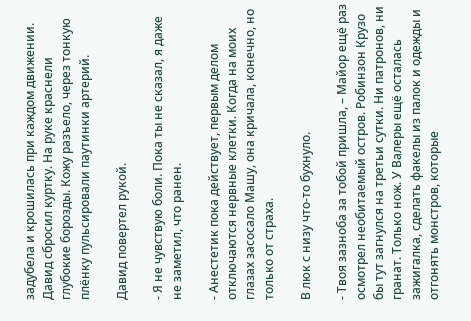задубела и крошилась при каждом движении. Давид сбросил куртку. На руке краснели глубокие борозды. Кожу разъело, через тонкую плёнку пульсировали паутинки артерий.

Давид повертел рукой.

- Я не чувствую боли. Пока ты не сказал, я даже не заметил, что ранен.

- Анестетик пока действует, первым делом отключаются нервные клетки. Когда на моих глазах засосало Машу, она кричала, конечно, но только от страха.

В люк с низу что-то бухнуло.

- Твоя зазноба за тобой пришла, – Майор ещё раз осмотрел необитаемый остров. Робинзон Крузо бы тут загнулся на третьи сутки. Ни патронов, ни гранат. Только нож. У Валеры ещё осталась зажигалка, сделать факелы из палок и одежды и отгонять монстров, которые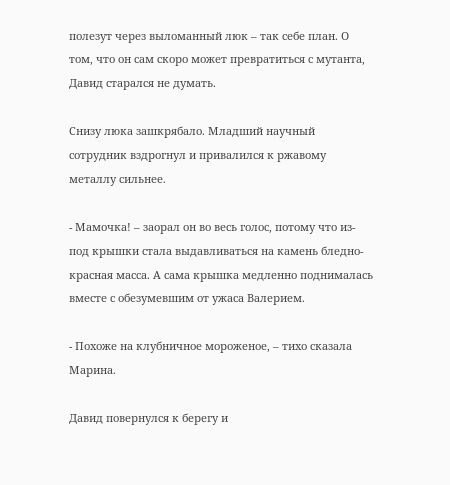полезут через выломанный люк – так себе план. О том, что он сам скоро может превратиться с мутанта, Давид старался не думать.

Снизу люка зашкрябало. Младший научный сотрудник вздрогнул и привалился к ржавому металлу сильнее.

- Мамочка! – заорал он во весь голос, потому что из-под крышки стала выдавливаться на камень бледно-красная масса. А сама крышка медленно поднималась вместе с обезумевшим от ужаса Валерием.

- Похоже на клубничное мороженое, – тихо сказала Марина.

Давид повернулся к берегу и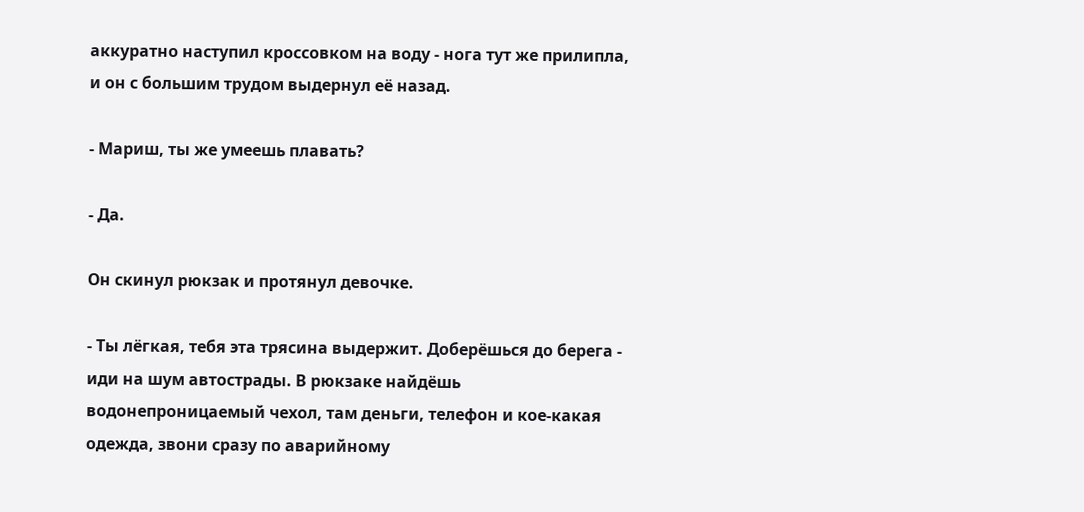аккуратно наступил кроссовком на воду - нога тут же прилипла, и он с большим трудом выдернул её назад.

- Мариш, ты же умеешь плавать?

- Да.

Он скинул рюкзак и протянул девочке.

- Ты лёгкая, тебя эта трясина выдержит. Доберёшься до берега - иди на шум автострады. В рюкзаке найдёшь водонепроницаемый чехол, там деньги, телефон и кое-какая одежда, звони сразу по аварийному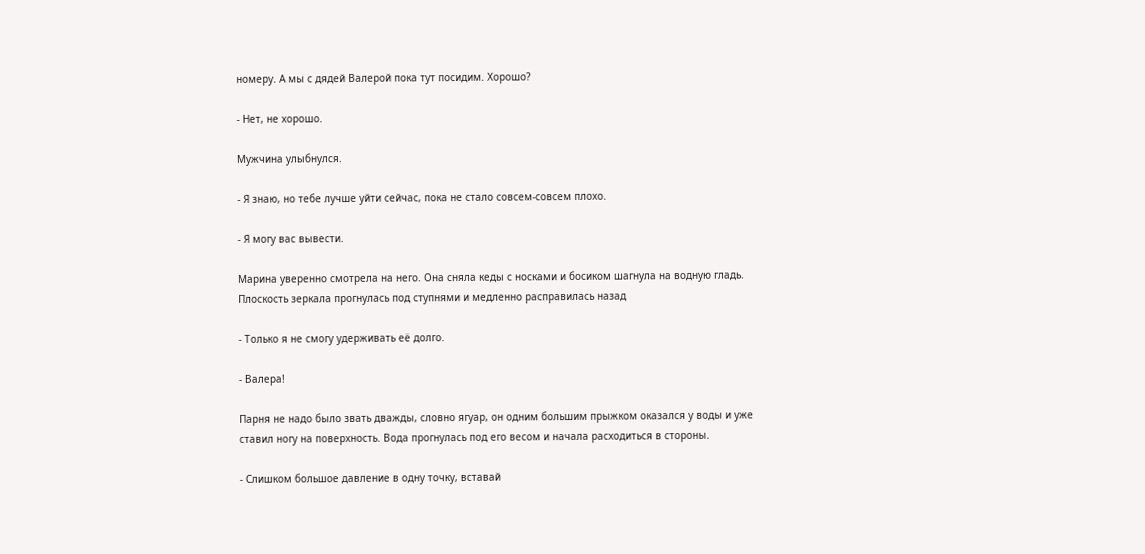номеру. А мы с дядей Валерой пока тут посидим. Хорошо?

- Нет, не хорошо.

Мужчина улыбнулся.

- Я знаю, но тебе лучше уйти сейчас, пока не стало совсем-совсем плохо.

- Я могу вас вывести.

Марина уверенно смотрела на него. Она сняла кеды с носками и босиком шагнула на водную гладь. Плоскость зеркала прогнулась под ступнями и медленно расправилась назад

- Только я не смогу удерживать её долго.

- Валера!

Парня не надо было звать дважды, словно ягуар, он одним большим прыжком оказался у воды и уже ставил ногу на поверхность. Вода прогнулась под его весом и начала расходиться в стороны.

- Слишком большое давление в одну точку, вставай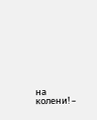на колени! –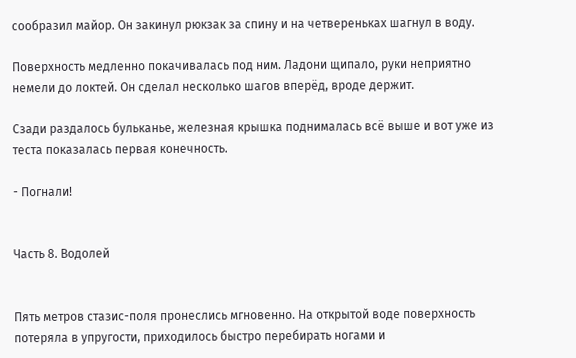сообразил майор. Он закинул рюкзак за спину и на четвереньках шагнул в воду.

Поверхность медленно покачивалась под ним. Ладони щипало, руки неприятно немели до локтей. Он сделал несколько шагов вперёд, вроде держит.

Сзади раздалось бульканье, железная крышка поднималась всё выше и вот уже из теста показалась первая конечность.

- Погнали!


Часть 8. Водолей


Пять метров стазис-поля пронеслись мгновенно. На открытой воде поверхность потеряла в упругости, приходилось быстро перебирать ногами и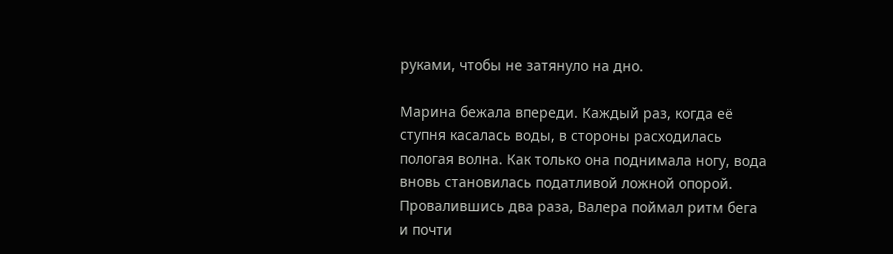руками, чтобы не затянуло на дно.

Марина бежала впереди. Каждый раз, когда её ступня касалась воды, в стороны расходилась пологая волна. Как только она поднимала ногу, вода вновь становилась податливой ложной опорой. Провалившись два раза, Валера поймал ритм бега и почти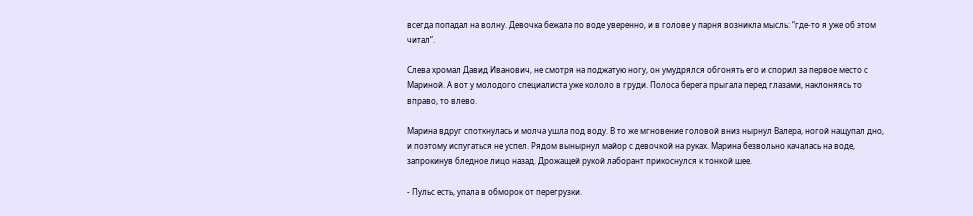всегда попадал на волну. Девочка бежала по воде уверенно, и в голове у парня возникла мысль: “где-то я уже об этом читал”.

Слева хромал Давид Иванович, не смотря на поджатую ногу, он умудрялся обгонять его и спорил за первое место с Мариной. А вот у молодого специалиста уже кололо в груди. Полоса берега прыгала перед глазами, наклоняясь то вправо, то влево.

Марина вдруг споткнулась и молча ушла под воду. В то же мгновение головой вниз нырнул Валера, ногой нащупал дно, и поэтому испугаться не успел. Рядом вынырнул майор с девочкой на руках. Марина безвольно качалась на воде, запрокинув бледное лицо назад. Дрожащей рукой лаборант прикоснулся к тонкой шее.

- Пульс есть, упала в обморок от перегрузки.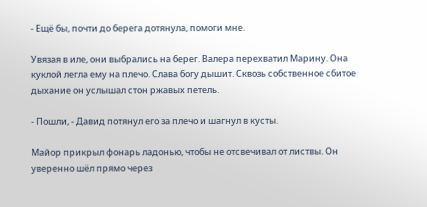- Ещё бы, почти до берега дотянула, помоги мне.

Увязая в иле, они выбрались на берег. Валера перехватил Марину. Она куклой легла ему на плечо. Слава богу дышит. Сквозь собственное сбитое дыхание он услышал стон ржавых петель.

- Пошли, - Давид потянул его за плечо и шагнул в кусты.

Майор прикрыл фонарь ладонью, чтобы не отсвечивал от листвы. Он уверенно шёл прямо через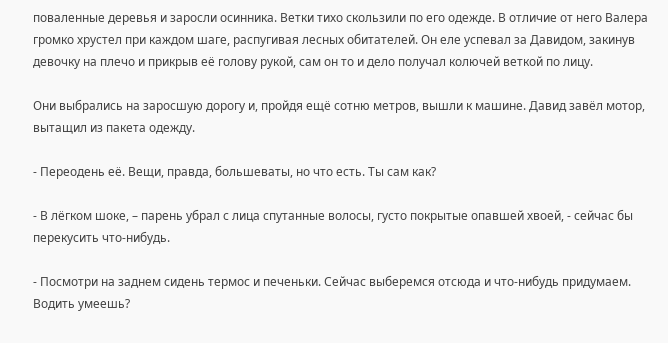поваленные деревья и заросли осинника. Ветки тихо скользили по его одежде. В отличие от него Валера громко хрустел при каждом шаге, распугивая лесных обитателей. Он еле успевал за Давидом, закинув девочку на плечо и прикрыв её голову рукой, сам он то и дело получал колючей веткой по лицу.

Они выбрались на заросшую дорогу и, пройдя ещё сотню метров, вышли к машине. Давид завёл мотор, вытащил из пакета одежду.

- Переодень её. Вещи, правда, большеваты, но что есть. Ты сам как?

- В лёгком шоке, – парень убрал с лица спутанные волосы, густо покрытые опавшей хвоей, - сейчас бы перекусить что-нибудь.

- Посмотри на заднем сидень термос и печеньки. Сейчас выберемся отсюда и что-нибудь придумаем. Водить умеешь?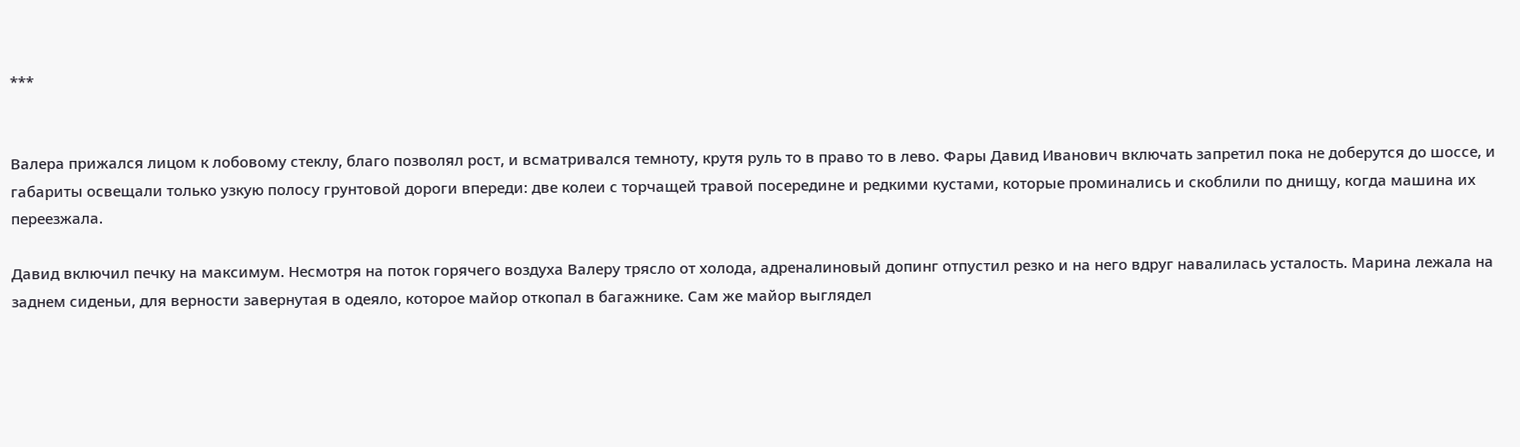***


Валера прижался лицом к лобовому стеклу, благо позволял рост, и всматривался темноту, крутя руль то в право то в лево. Фары Давид Иванович включать запретил пока не доберутся до шоссе, и габариты освещали только узкую полосу грунтовой дороги впереди: две колеи с торчащей травой посередине и редкими кустами, которые проминались и скоблили по днищу, когда машина их переезжала.

Давид включил печку на максимум. Несмотря на поток горячего воздуха Валеру трясло от холода, адреналиновый допинг отпустил резко и на него вдруг навалилась усталость. Марина лежала на заднем сиденьи, для верности завернутая в одеяло, которое майор откопал в багажнике. Сам же майор выглядел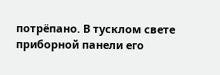потрёпано. В тусклом свете приборной панели его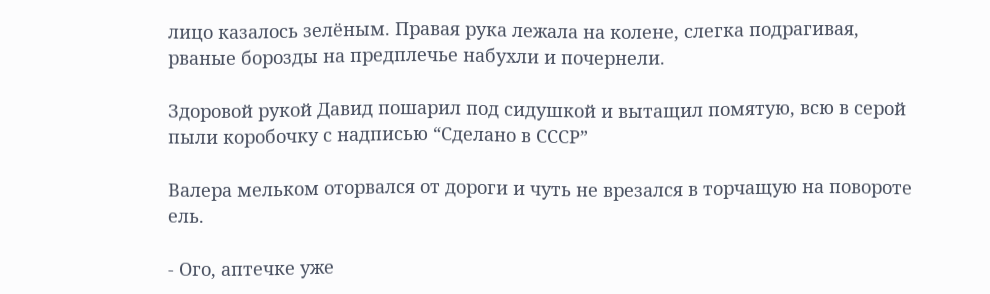лицо казалось зелёным. Правая рука лежала на колене, слегка подрагивая, рваные борозды на предплечье набухли и почернели.

Здоровой рукой Давид пошарил под сидушкой и вытащил помятую, всю в серой пыли коробочку с надписью “Сделано в СССР”

Валера мельком оторвался от дороги и чуть не врезался в торчащую на повороте ель.

- Ого, аптечке уже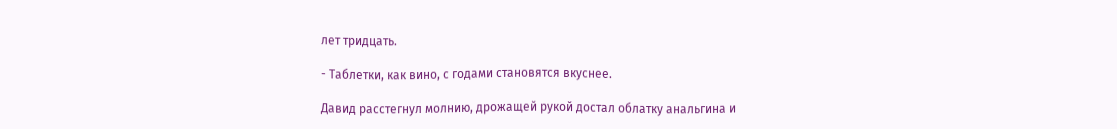лет тридцать.

- Таблетки, как вино, с годами становятся вкуснее.

Давид расстегнул молнию, дрожащей рукой достал облатку анальгина и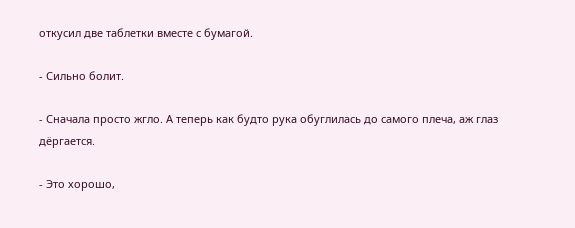откусил две таблетки вместе с бумагой.

- Сильно болит.

- Сначала просто жгло. А теперь как будто рука обуглилась до самого плеча, аж глаз дёргается.

- Это хорошо,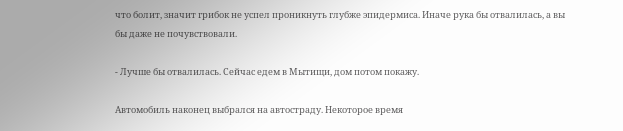что болит, значит грибок не успел проникнуть глубже эпидермиса. Иначе рука бы отвалилась, а вы бы даже не почувствовали.

- Лучше бы отвалилась. Сейчас едем в Мытищи, дом потом покажу.

Автомобиль наконец выбрался на автостраду. Некоторое время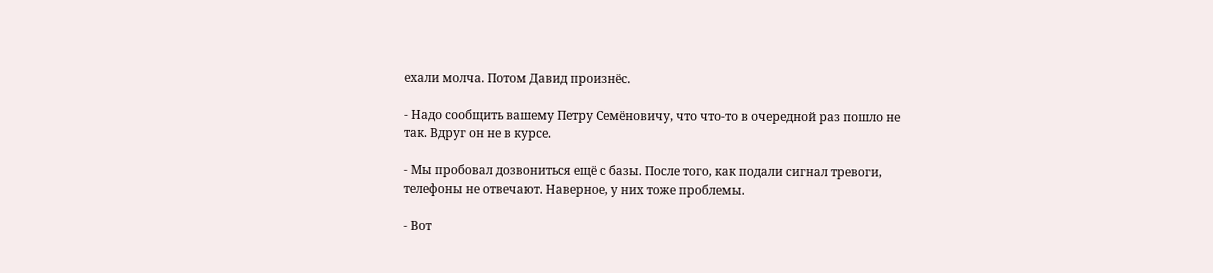ехали молча. Потом Давид произнёс.

- Надо сообщить вашему Петру Семёновичу, что что-то в очередной раз пошло не так. Вдруг он не в курсе.

- Мы пробовал дозвониться ещё с базы. После того, как подали сигнал тревоги, телефоны не отвечают. Наверное, у них тоже проблемы.

- Вот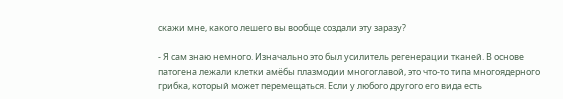скажи мне, какого лешего вы вообще создали эту заразу?

- Я сам знаю немного. Изначально это был усилитель регенерации тканей. В основе патогена лежали клетки амёбы плазмодии многоглавой, это что-то типа многоядерного грибка, который может перемещаться. Если у любого другого его вида есть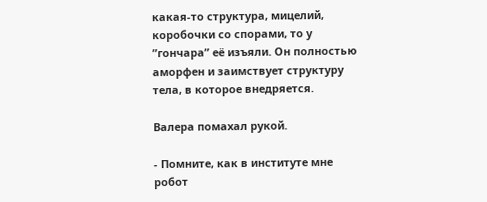какая-то структура, мицелий, коробочки со спорами, то у ”гончара” её изъяли. Он полностью аморфен и заимствует структуру тела, в которое внедряется.

Валера помахал рукой.

- Помните, как в институте мне робот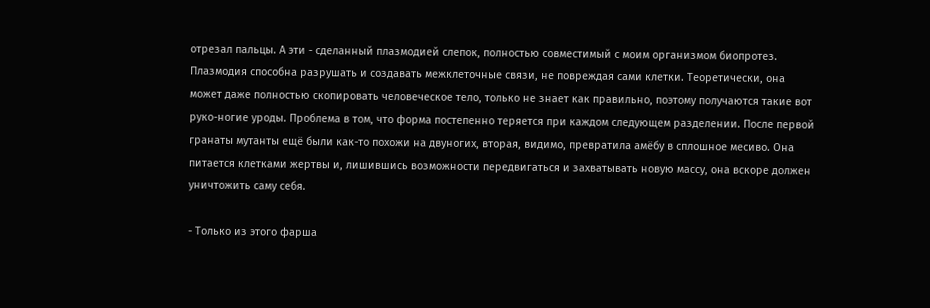отрезал пальцы. А эти - сделанный плазмодией слепок, полностью совместимый с моим организмом биопротез. Плазмодия способна разрушать и создавать межклеточные связи, не повреждая сами клетки. Теоретически, она может даже полностью скопировать человеческое тело, только не знает как правильно, поэтому получаются такие вот руко-ногие уроды. Проблема в том, что форма постепенно теряется при каждом следующем разделении. После первой гранаты мутанты ещё были как-то похожи на двуногих, вторая, видимо, превратила амёбу в сплошное месиво. Она питается клетками жертвы и, лишившись возможности передвигаться и захватывать новую массу, она вскоре должен уничтожить саму себя.

- Только из этого фарша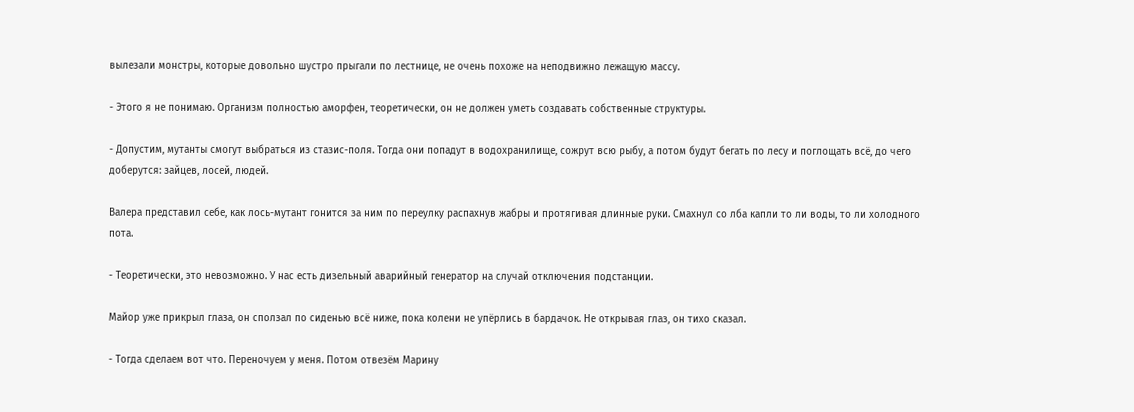вылезали монстры, которые довольно шустро прыгали по лестнице, не очень похоже на неподвижно лежащую массу.

- Этого я не понимаю. Организм полностью аморфен, теоретически, он не должен уметь создавать собственные структуры.

- Допустим, мутанты смогут выбраться из стазис-поля. Тогда они попадут в водохранилище, сожрут всю рыбу, а потом будут бегать по лесу и поглощать всё, до чего доберутся: зайцев, лосей, людей.

Валера представил себе, как лось-мутант гонится за ним по переулку распахнув жабры и протягивая длинные руки. Смахнул со лба капли то ли воды, то ли холодного пота.

- Теоретически, это невозможно. У нас есть дизельный аварийный генератор на случай отключения подстанции.

Майор уже прикрыл глаза, он сползал по сиденью всё ниже, пока колени не упёрлись в бардачок. Не открывая глаз, он тихо сказал.

- Тогда сделаем вот что. Переночуем у меня. Потом отвезём Марину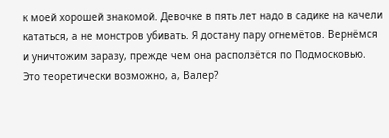к моей хорошей знакомой. Девочке в пять лет надо в садике на качели кататься, а не монстров убивать. Я достану пару огнемётов. Вернёмся и уничтожим заразу, прежде чем она расползётся по Подмосковью. Это теоретически возможно, а, Валер?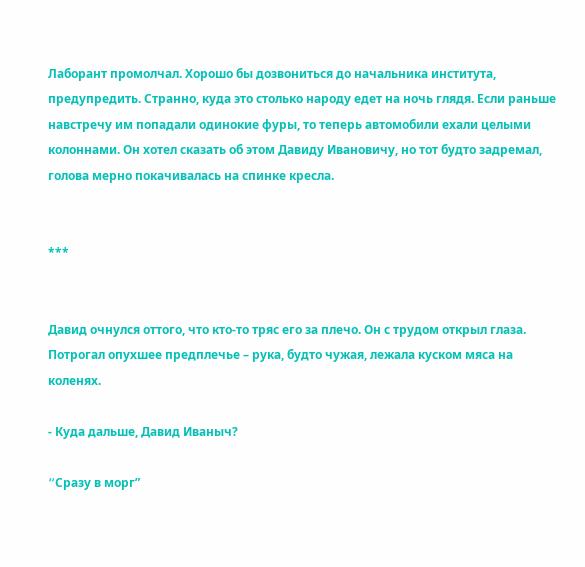Лаборант промолчал. Хорошо бы дозвониться до начальника института, предупредить. Странно, куда это столько народу едет на ночь глядя. Если раньше навстречу им попадали одинокие фуры, то теперь автомобили ехали целыми колоннами. Он хотел сказать об этом Давиду Ивановичу, но тот будто задремал, голова мерно покачивалась на спинке кресла.


***


Давид очнулся оттого, что кто-то тряс его за плечо. Он с трудом открыл глаза. Потрогал опухшее предплечье – рука, будто чужая, лежала куском мяса на коленях.

- Куда дальше, Давид Иваныч?

“Cразу в морг”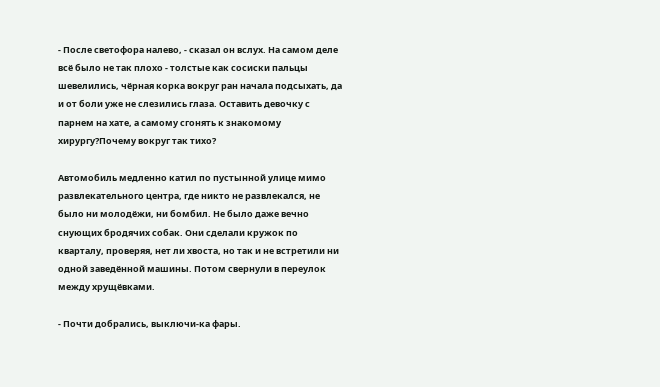- После светофора налево, - сказал он вслух. На самом деле всё было не так плохо - толстые как сосиски пальцы шевелились, чёрная корка вокруг ран начала подсыхать, да и от боли уже не слезились глаза. Оставить девочку с парнем на хате, а самому сгонять к знакомому хирургу?Почему вокруг так тихо?

Автомобиль медленно катил по пустынной улице мимо развлекательного центра, где никто не развлекался, не было ни молодёжи, ни бомбил. Не было даже вечно снующих бродячих собак. Они сделали кружок по кварталу, проверяя, нет ли хвоста, но так и не встретили ни одной заведённой машины. Потом свернули в переулок между хрущёвками.

- Почти добрались, выключи-ка фары.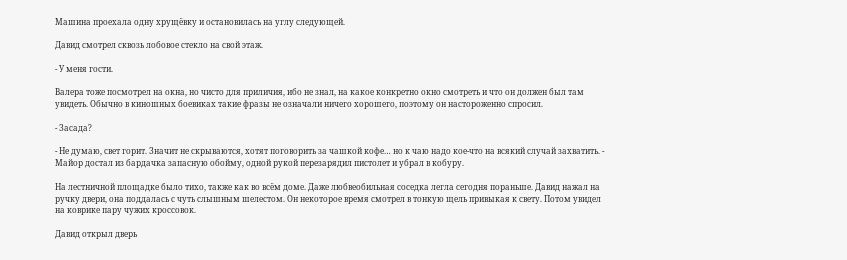Машина проехала одну хрущёвку и остановилась на углу следующей.

Давид смотрел сквозь лобовое стекло на свой этаж.

- У меня гости.

Валера тоже посмотрел на окна, но чисто для приличия, ибо не знал, на какое конкретно окно смотреть и что он должен был там увидеть. Обычно в киношных боевиках такие фразы не означали ничего хорошего, поэтому он настороженно спросил.

- Засада?

- Не думаю, свет горит. Значит не скрываются, хотят поговорить за чашкой кофе… но к чаю надо кое-что на всякий случай захватить. - Майор достал из бардачка запасную обойму, одной рукой перезарядил пистолет и убрал в кобуру.

На лестничной площадке было тихо, также как во всём доме. Даже любвеобильная соседка легла сегодня пораньше. Давид нажал на ручку двери, она поддалась с чуть слышным шелестом. Он некоторое время смотрел в тонкую щель привыкая к свету. Потом увидел на коврике пару чужих кроссовок.

Давид открыл дверь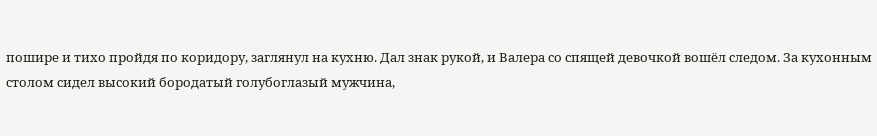пошире и тихо пройдя по коридору, заглянул на кухню. Дал знак рукой, и Валера со спящей девочкой вошёл следом. За кухонным столом сидел высокий бородатый голубоглазый мужчина,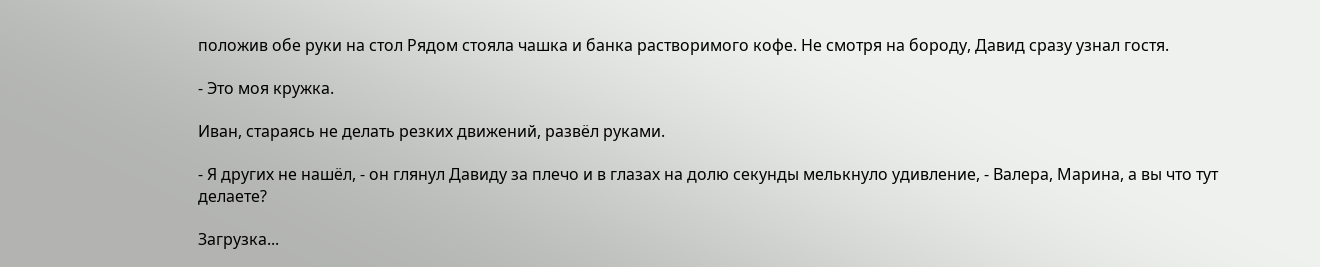положив обе руки на стол Рядом стояла чашка и банка растворимого кофе. Не смотря на бороду, Давид сразу узнал гостя.

- Это моя кружка.

Иван, стараясь не делать резких движений, развёл руками.

- Я других не нашёл, - он глянул Давиду за плечо и в глазах на долю секунды мелькнуло удивление, - Валера, Марина, а вы что тут делаете?

Загрузка...